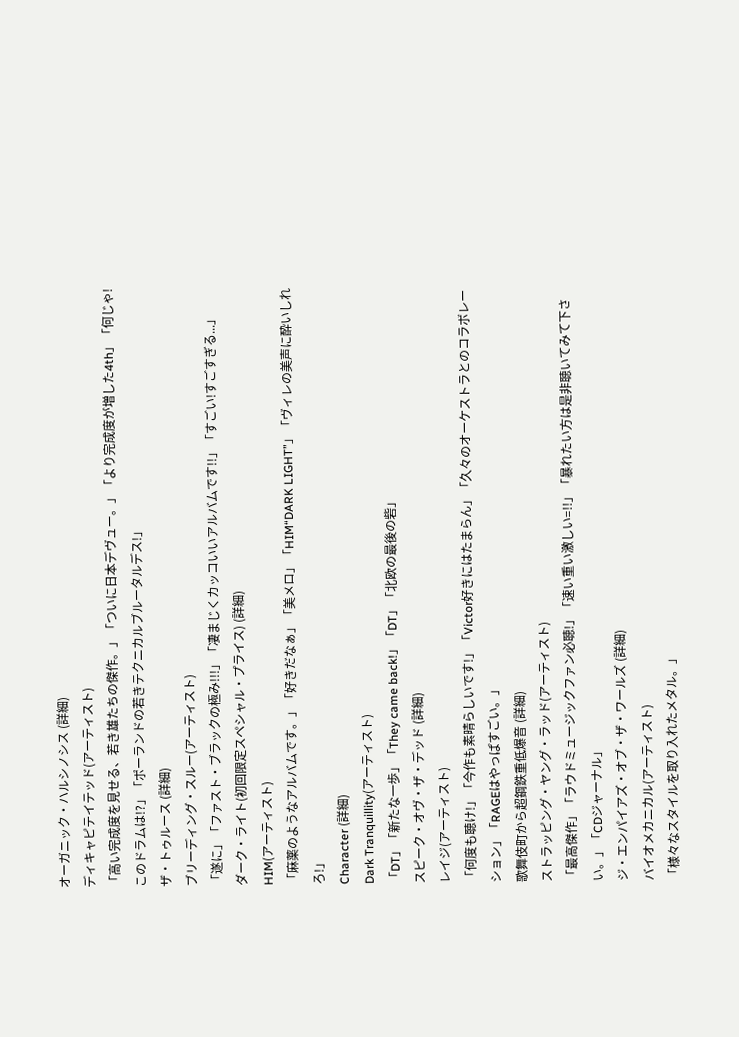オーガニック・ハルシノシス (詳細)
ディキャピテイテッド(アーティスト)
「高い完成度を見せる、若き雄たちの傑作。」「ついに日本デヴュー。」「より完成度が増した4th」「何じゃ!このドラムは!?」「ポーランドの若きテクニカルブルータルデス!」
ザ・トゥルース (詳細)
ブリーディング・スルー(アーティスト)
「遂に」「ファスト・ブラックの極み!!!」「凄まじくカッコいいアルバムです!!」「すごい!すごすぎる...」
ダーク・ライト(初回限定スペシャル・プライス) (詳細)
HIM(アーティスト)
「麻薬のようなアルバムです。」「好きだなぁ」「美メロ」「HIM“DARK LIGHT”」「ヴィレの美声に酔いしれろ!」
Character (詳細)
Dark Tranquillity(アーティスト)
「DT」「新たな一歩」「They came back!」「DT」「北欧の最後の砦」
スピーク・オヴ・ザ・デッド (詳細)
レイジ(アーティスト)
「何度も聴け!」「今作も素晴らしいです!」「Victor好きにはたまらん」「久々のオーケストラとのコラボレーション」「RAGEはやっぱすごい。」
歌舞伎町から超鋼鉄重低爆音 (詳細)
ストラッピング・ヤング・ラッド(アーティスト)
「最高傑作」「ラウドミュージックファン必聴!」「速い重い激しい=!!」「暴れたい方は是非聴いてみて下さい。」「CDジャーナル」
ジ・エンパイアズ・オブ・ザ・ワールズ (詳細)
バイオメカニカル(アーティスト)
「様々なスタイルを取り入れたメタル。」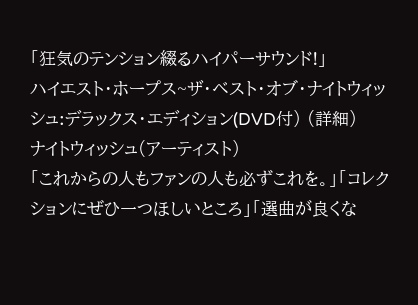「狂気のテンション綴るハイパーサウンド!」
ハイエスト・ホープス~ザ・ベスト・オブ・ナイトウィッシュ:デラックス・エディション(DVD付) (詳細)
ナイトウィッシュ(アーティスト)
「これからの人もファンの人も必ずこれを。」「コレクションにぜひ一つほしいところ」「選曲が良くな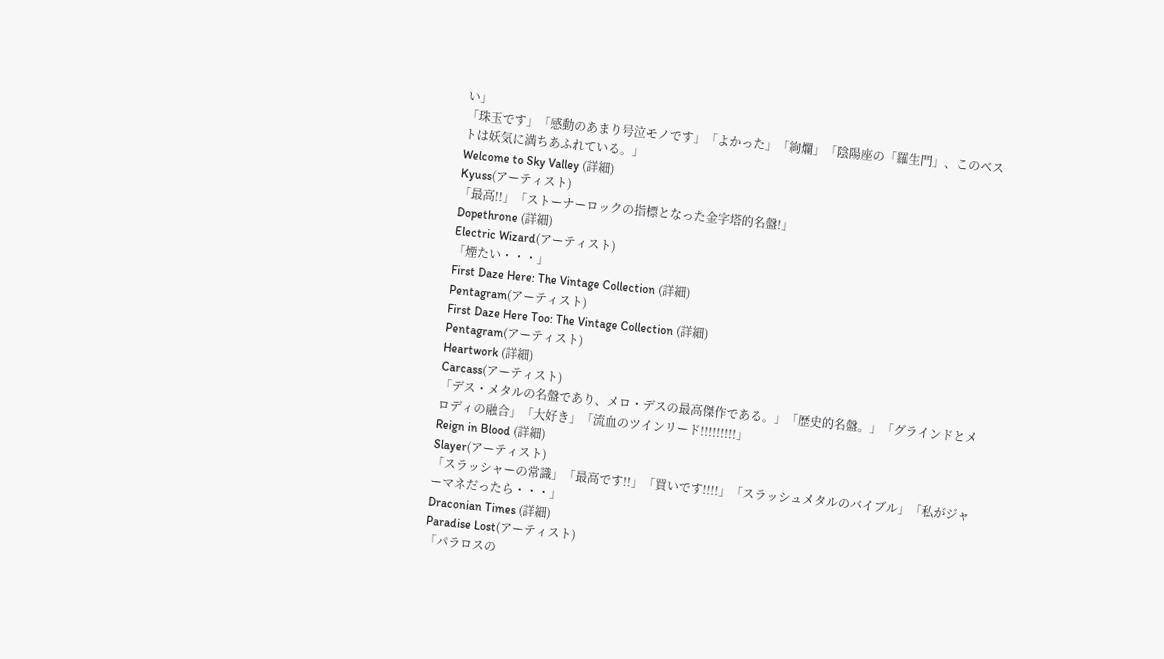い」
「珠玉です」「感動のあまり号泣モノです」「よかった」「絢爛」「陰陽座の「羅生門」、このベストは妖気に満ちあふれている。」
Welcome to Sky Valley (詳細)
Kyuss(アーティスト)
「最高!!」「ストーナーロックの指標となった金字塔的名盤!」
Dopethrone (詳細)
Electric Wizard(アーティスト)
「煙たい・・・」
First Daze Here: The Vintage Collection (詳細)
Pentagram(アーティスト)
First Daze Here Too: The Vintage Collection (詳細)
Pentagram(アーティスト)
Heartwork (詳細)
Carcass(アーティスト)
「デス・メタルの名盤であり、メロ・デスの最高傑作である。」「歴史的名盤。」「グラインドとメロディの融合」「大好き」「流血のツインリード!!!!!!!!!」
Reign in Blood (詳細)
Slayer(アーティスト)
「スラッシャーの常識」「最高です!!」「買いです!!!!」「スラッシュメタルのバイブル」「私がジャーマネだったら・・・」
Draconian Times (詳細)
Paradise Lost(アーティスト)
「パラロスの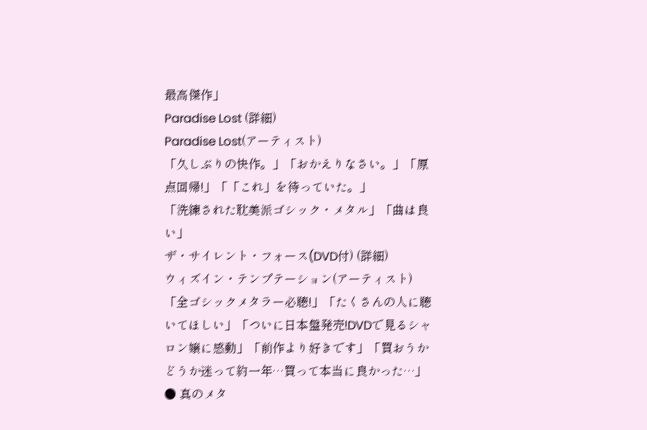最高傑作」
Paradise Lost (詳細)
Paradise Lost(アーティスト)
「久しぶりの快作。」「おかえりなさい。」「原点回帰!」「「これ」を待っていた。」
「洗練された耽美派ゴシック・メタル」「曲は良い」
ザ・サイレント・フォース(DVD付) (詳細)
ウィズイン・テンプテーション(アーティスト)
「全ゴシックメタラー必聴!」「たくさんの人に聴いてほしい」「ついに日本盤発売!DVDで見るシャロン嬢に感動」「前作より好きです」「買おうかどうか迷って約一年…買って本当に良かった…」
● 真のメタ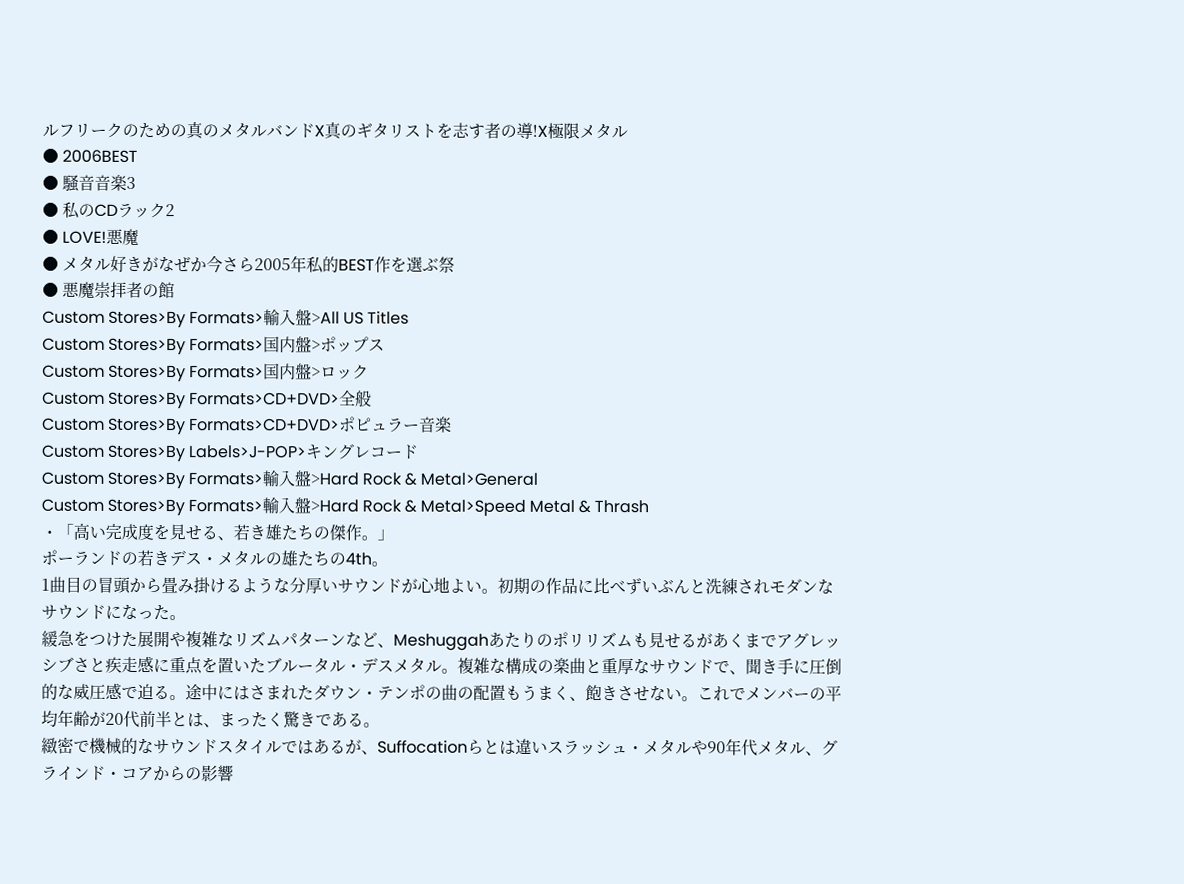ルフリークのための真のメタルバンドX真のギタリストを志す者の導!X極限メタル
● 2006BEST
● 騒音音楽3
● 私のCDラック2
● LOVE!悪魔
● メタル好きがなぜか今さら2005年私的BEST作を選ぶ祭
● 悪魔崇拝者の館
Custom Stores>By Formats>輸入盤>All US Titles
Custom Stores>By Formats>国内盤>ポップス
Custom Stores>By Formats>国内盤>ロック
Custom Stores>By Formats>CD+DVD>全般
Custom Stores>By Formats>CD+DVD>ポピュラー音楽
Custom Stores>By Labels>J-POP>キングレコード
Custom Stores>By Formats>輸入盤>Hard Rock & Metal>General
Custom Stores>By Formats>輸入盤>Hard Rock & Metal>Speed Metal & Thrash
・「高い完成度を見せる、若き雄たちの傑作。」
ポーランドの若きデス・メタルの雄たちの4th。
1曲目の冒頭から畳み掛けるような分厚いサウンドが心地よい。初期の作品に比べずいぶんと洗練されモダンなサウンドになった。
緩急をつけた展開や複雑なリズムパターンなど、Meshuggahあたりのポリリズムも見せるがあくまでアグレッシブさと疾走感に重点を置いたブルータル・デスメタル。複雑な構成の楽曲と重厚なサウンドで、聞き手に圧倒的な威圧感で迫る。途中にはさまれたダウン・テンポの曲の配置もうまく、飽きさせない。これでメンバーの平均年齢が20代前半とは、まったく驚きである。
緻密で機械的なサウンドスタイルではあるが、Suffocationらとは違いスラッシュ・メタルや90年代メタル、グラインド・コアからの影響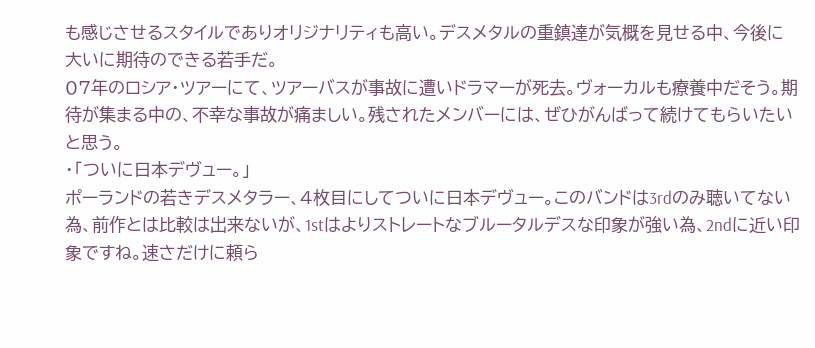も感じさせるスタイルでありオリジナリティも高い。デスメタルの重鎮達が気概を見せる中、今後に大いに期待のできる若手だ。
07年のロシア・ツアーにて、ツアーバスが事故に遭いドラマーが死去。ヴォーカルも療養中だそう。期待が集まる中の、不幸な事故が痛ましい。残されたメンバーには、ぜひがんばって続けてもらいたいと思う。
・「ついに日本デヴュー。」
ポーランドの若きデスメタラー、4枚目にしてついに日本デヴュー。このバンドは3rdのみ聴いてない為、前作とは比較は出来ないが、1stはよりストレートなブルータルデスな印象が強い為、2ndに近い印象ですね。速さだけに頼ら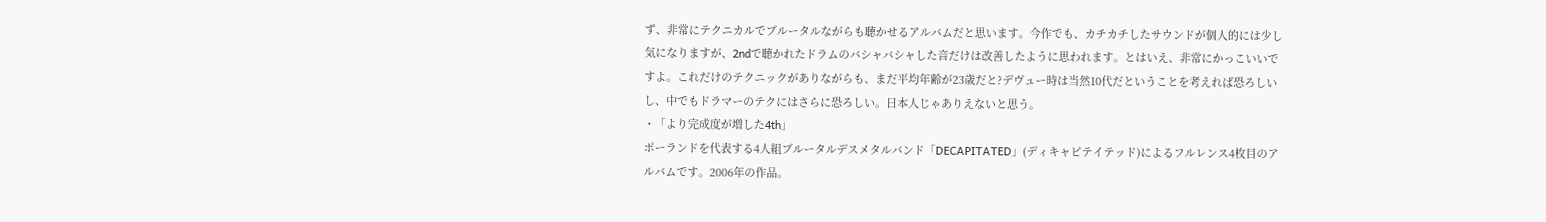ず、非常にテクニカルでブルータルながらも聴かせるアルバムだと思います。今作でも、カチカチしたサウンドが個人的には少し気になりますが、2ndで聴かれたドラムのバシャバシャした音だけは改善したように思われます。とはいえ、非常にかっこいいですよ。これだけのテクニックがありながらも、まだ平均年齢が23歳だと?デヴュー時は当然10代だということを考えれば恐ろしいし、中でもドラマーのテクにはさらに恐ろしい。日本人じゃありえないと思う。
・「より完成度が増した4th」
ポーランドを代表する4人組ブルータルデスメタルバンド「DECAPITATED」(ディキャピテイテッド)によるフルレンス4枚目のアルバムです。2006年の作品。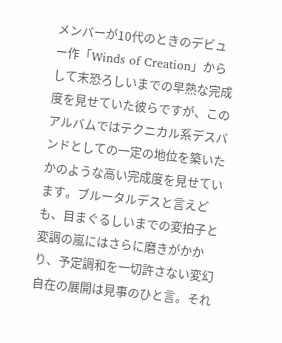メンバーが10代のときのデビュー作「Winds of Creation」からして末恐ろしいまでの早熟な完成度を見せていた彼らですが、このアルバムではテクニカル系デスバンドとしての一定の地位を築いたかのような高い完成度を見せています。ブルータルデスと言えども、目まぐるしいまでの変拍子と変調の嵐にはさらに磨きがかかり、予定調和を一切許さない変幻自在の展開は見事のひと言。それ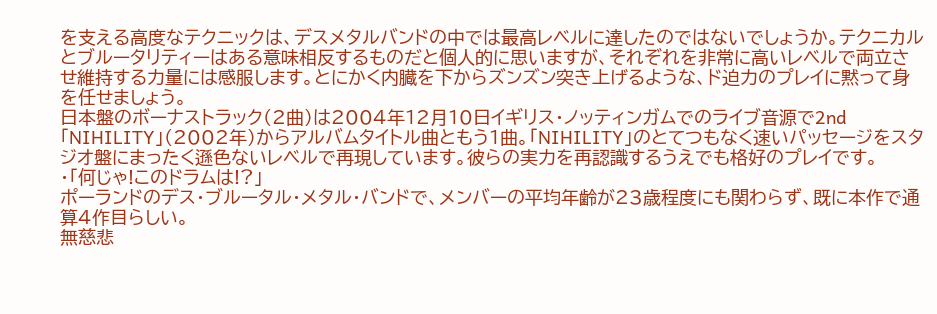を支える高度なテクニックは、デスメタルバンドの中では最高レベルに達したのではないでしょうか。テクニカルとブルータリティーはある意味相反するものだと個人的に思いますが、それぞれを非常に高いレベルで両立させ維持する力量には感服します。とにかく内臓を下からズンズン突き上げるような、ド迫力のプレイに黙って身を任せましょう。
日本盤のボーナストラック(2曲)は2004年12月10日イギリス・ノッティンガムでのライブ音源で2nd「NIHILITY」(2002年)からアルバムタイトル曲ともう1曲。「NIHILITY」のとてつもなく速いパッセージをスタジオ盤にまったく遜色ないレベルで再現しています。彼らの実力を再認識するうえでも格好のプレイです。
・「何じゃ!このドラムは!?」
ポーランドのデス・ブルータル・メタル・バンドで、メンバーの平均年齢が23歳程度にも関わらず、既に本作で通算4作目らしい。
無慈悲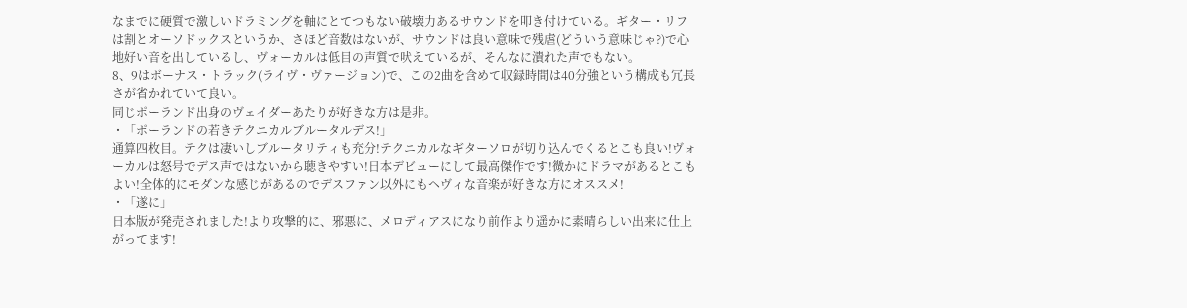なまでに硬質で激しいドラミングを軸にとてつもない破壊力あるサウンドを叩き付けている。ギター・リフは割とオーソドックスというか、さほど音数はないが、サウンドは良い意味で残虐(どういう意味じゃ?)で心地好い音を出しているし、ヴォーカルは低目の声質で吠えているが、そんなに潰れた声でもない。
8、9はボーナス・トラック(ライヴ・ヴァージョン)で、この2曲を含めて収録時間は40分強という構成も冗長さが省かれていて良い。
同じポーランド出身のヴェイダーあたりが好きな方は是非。
・「ポーランドの若きテクニカルブルータルデス!」
通算四枚目。テクは凄いしブルータリティも充分!テクニカルなギターソロが切り込んでくるとこも良い!ヴォーカルは怒号でデス声ではないから聴きやすい!日本デビューにして最高傑作です!微かにドラマがあるとこもよい!全体的にモダンな感じがあるのでデスファン以外にもヘヴィな音楽が好きな方にオススメ!
・「遂に」
日本版が発売されました!より攻撃的に、邪悪に、メロディアスになり前作より遥かに素晴らしい出来に仕上がってます!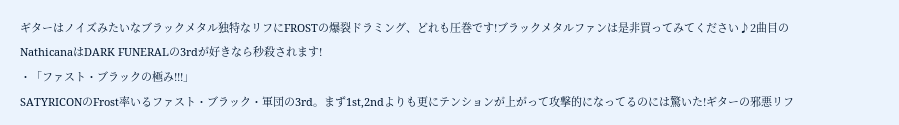ギターはノイズみたいなブラックメタル独特なリフにFROSTの爆裂ドラミング、どれも圧巻です!ブラックメタルファンは是非買ってみてください♪2曲目のNathicanaはDARK FUNERALの3rdが好きなら秒殺されます!
・「ファスト・ブラックの極み!!!」
SATYRICONのFrost率いるファスト・ブラック・軍団の3rd。まず1st,2ndよりも更にテンションが上がって攻撃的になってるのには驚いた!ギターの邪悪リフ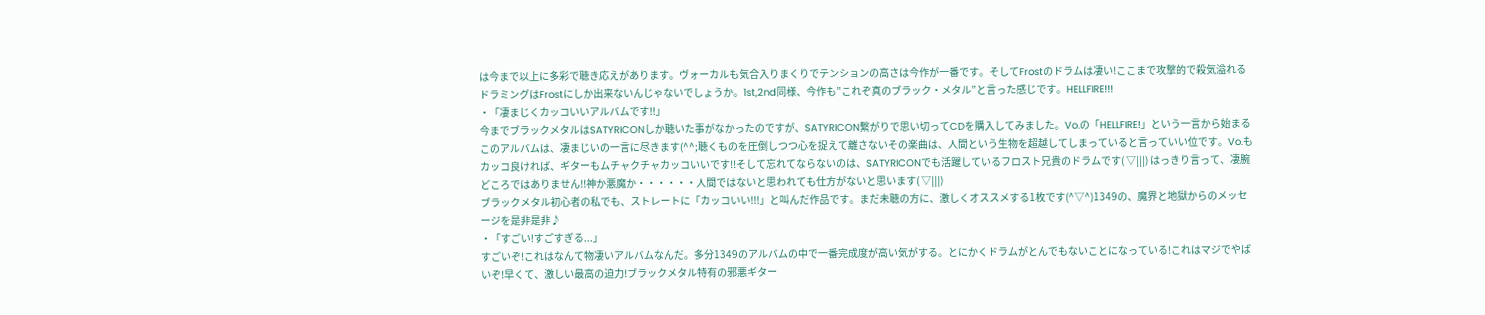は今まで以上に多彩で聴き応えがあります。ヴォーカルも気合入りまくりでテンションの高さは今作が一番です。そしてFrostのドラムは凄い!ここまで攻撃的で殺気溢れるドラミングはFrostにしか出来ないんじゃないでしょうか。1st,2nd同様、今作も”これぞ真のブラック・メタル”と言った感じです。HELLFIRE!!!
・「凄まじくカッコいいアルバムです!!」
今までブラックメタルはSATYRICONしか聴いた事がなかったのですが、SATYRICON繋がりで思い切ってCDを購入してみました。Vo.の「HELLFIRE!」という一言から始まるこのアルバムは、凄まじいの一言に尽きます(^^;聴くものを圧倒しつつ心を捉えて離さないその楽曲は、人間という生物を超越してしまっていると言っていい位です。Vo.もカッコ良ければ、ギターもムチャクチャカッコいいです!!そして忘れてならないのは、SATYRICONでも活躍しているフロスト兄貴のドラムです( ▽|||) はっきり言って、凄腕どころではありません!!神か悪魔か・・・・・・人間ではないと思われても仕方がないと思います( ▽|||)
ブラックメタル初心者の私でも、ストレートに「カッコいい!!!」と叫んだ作品です。まだ未聴の方に、激しくオススメする1枚です(^▽^)1349の、魔界と地獄からのメッセージを是非是非♪
・「すごい!すごすぎる...」
すごいぞ!これはなんて物凄いアルバムなんだ。多分1349のアルバムの中で一番完成度が高い気がする。とにかくドラムがとんでもないことになっている!これはマジでやばいぞ!早くて、激しい最高の迫力!ブラックメタル特有の邪悪ギター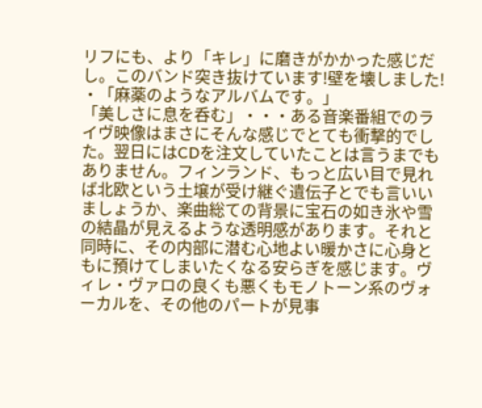リフにも、より「キレ」に磨きがかかった感じだし。このバンド突き抜けています!壁を壊しました!
・「麻薬のようなアルバムです。」
「美しさに息を呑む」・・・ある音楽番組でのライヴ映像はまさにそんな感じでとても衝撃的でした。翌日にはCDを注文していたことは言うまでもありません。フィンランド、もっと広い目で見れば北欧という土壌が受け継ぐ遺伝子とでも言いいましょうか、楽曲総ての背景に宝石の如き氷や雪の結晶が見えるような透明感があります。それと同時に、その内部に潜む心地よい暖かさに心身ともに預けてしまいたくなる安らぎを感じます。ヴィレ・ヴァロの良くも悪くもモノトーン系のヴォーカルを、その他のパートが見事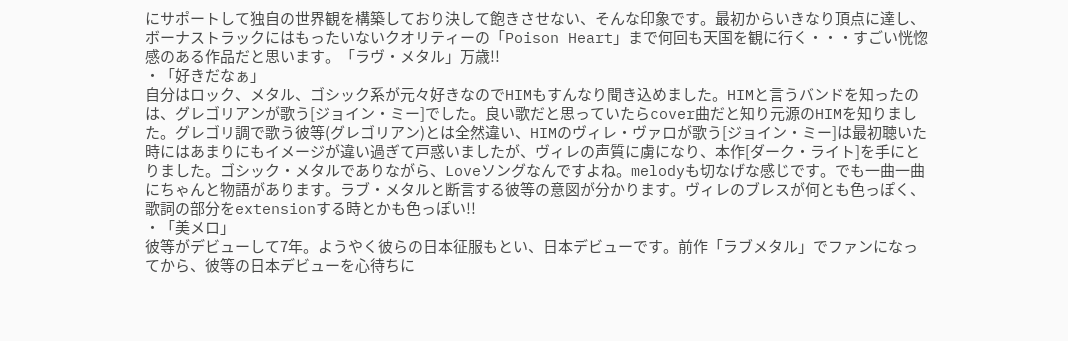にサポートして独自の世界観を構築しており決して飽きさせない、そんな印象です。最初からいきなり頂点に達し、ボーナストラックにはもったいないクオリティーの「Poison Heart」まで何回も天国を観に行く・・・すごい恍惚感のある作品だと思います。「ラヴ・メタル」万歳!!
・「好きだなぁ」
自分はロック、メタル、ゴシック系が元々好きなのでHIMもすんなり聞き込めました。HIMと言うバンドを知ったのは、グレゴリアンが歌う[ジョイン・ミー]でした。良い歌だと思っていたらcover曲だと知り元源のHIMを知りました。グレゴリ調で歌う彼等(グレゴリアン)とは全然違い、HIMのヴィレ・ヴァロが歌う[ジョイン・ミー]は最初聴いた時にはあまりにもイメージが違い過ぎて戸惑いましたが、ヴィレの声質に虜になり、本作[ダーク・ライト]を手にとりました。ゴシック・メタルでありながら、Loveソングなんですよね。melodyも切なげな感じです。でも一曲一曲にちゃんと物語があります。ラブ・メタルと断言する彼等の意図が分かります。ヴィレのブレスが何とも色っぽく、歌詞の部分をextensionする時とかも色っぽい!!
・「美メロ」
彼等がデビューして7年。ようやく彼らの日本征服もとい、日本デビューです。前作「ラブメタル」でファンになってから、彼等の日本デビューを心待ちに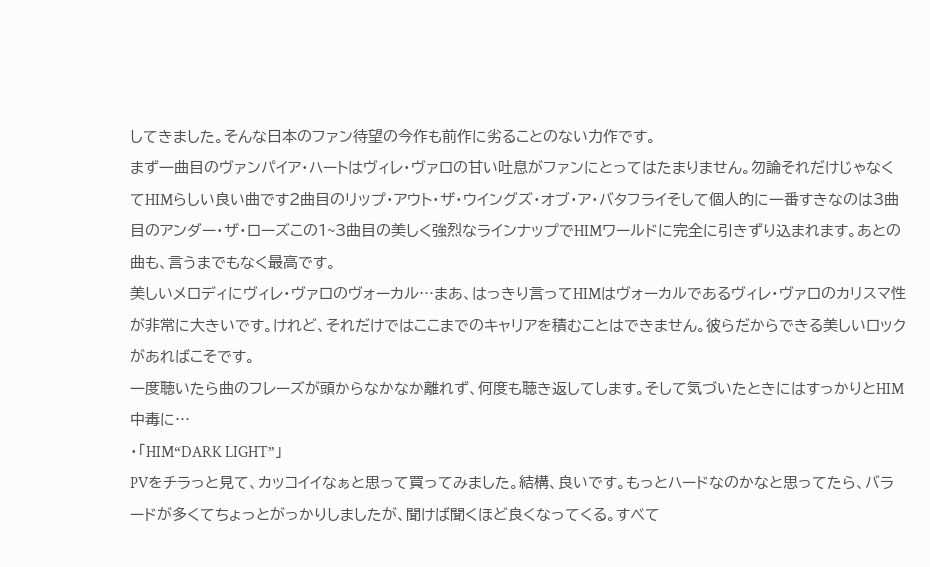してきました。そんな日本のファン待望の今作も前作に劣ることのない力作です。
まず一曲目のヴァンパイア・ハートはヴィレ・ヴァロの甘い吐息がファンにとってはたまりません。勿論それだけじゃなくてHIMらしい良い曲です2曲目のリップ・アウト・ザ・ウイングズ・オブ・ア・バタフライそして個人的に一番すきなのは3曲目のアンダー・ザ・ローズこの1~3曲目の美しく強烈なラインナップでHIMワールドに完全に引きずり込まれます。あとの曲も、言うまでもなく最高です。
美しいメロディにヴィレ・ヴァロのヴォーカル…まあ、はっきり言ってHIMはヴォーカルであるヴィレ・ヴァロのカリスマ性が非常に大きいです。けれど、それだけではここまでのキャリアを積むことはできません。彼らだからできる美しいロックがあればこそです。
一度聴いたら曲のフレーズが頭からなかなか離れず、何度も聴き返してします。そして気づいたときにはすっかりとHIM中毒に…
・「HIM“DARK LIGHT”」
PVをチラっと見て、カッコイイなぁと思って買ってみました。結構、良いです。もっとハードなのかなと思ってたら、バラードが多くてちょっとがっかりしましたが、聞けば聞くほど良くなってくる。すべて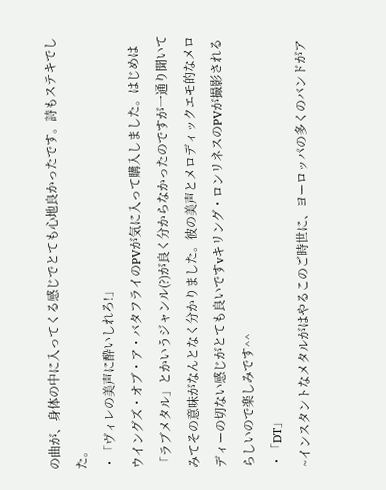の曲が、身体の中に入ってくる感じでとても心地良かったです。詩もステキでした。
・「ヴィレの美声に酔いしれろ!」
ウイングズ・オブ・ア・バタフライのPVが気に入って購入しました。はじめは「ラブメタル」とかいうジャンル(?)が良く分からなかったのですが一通り聞いてみてその意味がなんとなく分かりました。彼の美声とメロディックエモ的なメロディーの切ない感じがとても良いですvキリング・ロンリネスのPVが撮影されるらしいので楽しみです^^
・「DT」
~インスタントなメタルがはやるこのご時世に、ヨーロッパの多くのバンドがア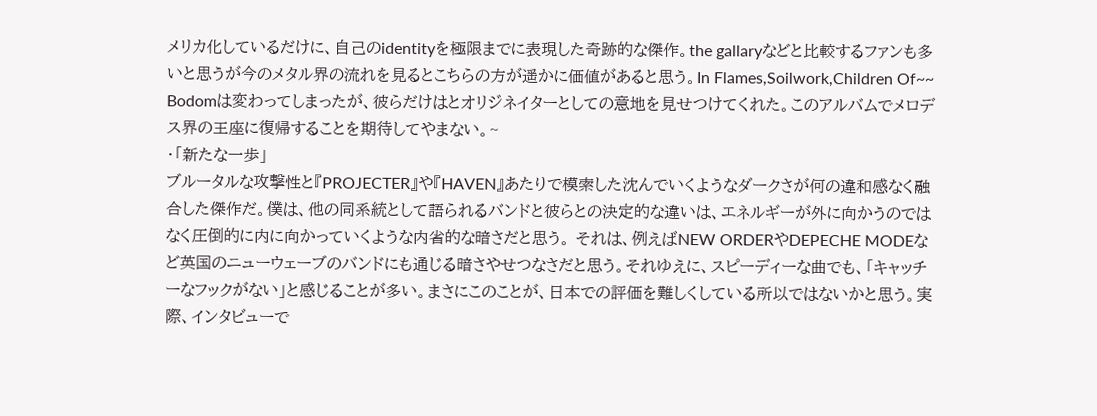メリカ化しているだけに、自己のidentityを極限までに表現した奇跡的な傑作。the gallaryなどと比較するファンも多いと思うが今のメタル界の流れを見るとこちらの方が遥かに価値があると思う。In Flames,Soilwork,Children Of~~ Bodomは変わってしまったが、彼らだけはとオリジネイターとしての意地を見せつけてくれた。このアルバムでメロデス界の王座に復帰することを期待してやまない。~
・「新たな一歩」
ブルータルな攻撃性と『PROJECTER』や『HAVEN』あたりで模索した沈んでいくようなダークさが何の違和感なく融合した傑作だ。僕は、他の同系統として語られるバンドと彼らとの決定的な違いは、エネルギーが外に向かうのではなく圧倒的に内に向かっていくような内省的な暗さだと思う。 それは、例えばNEW ORDERやDEPECHE MODEなど英国のニューウェーブのバンドにも通じる暗さやせつなさだと思う。それゆえに、スピーディーな曲でも、「キャッチーなフックがない」と感じることが多い。まさにこのことが、日本での評価を難しくしている所以ではないかと思う。実際、インタビューで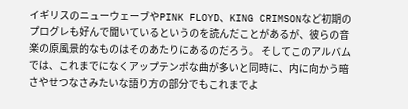イギリスのニューウェーブやPINK FLOYD、KING CRIMSONなど初期のプログレも好んで聞いているというのを読んだことがあるが、彼らの音楽の原風景的なものはそのあたりにあるのだろう。 そしてこのアルバムでは、これまでになくアップテンポな曲が多いと同時に、内に向かう暗さやせつなさみたいな語り方の部分でもこれまでよ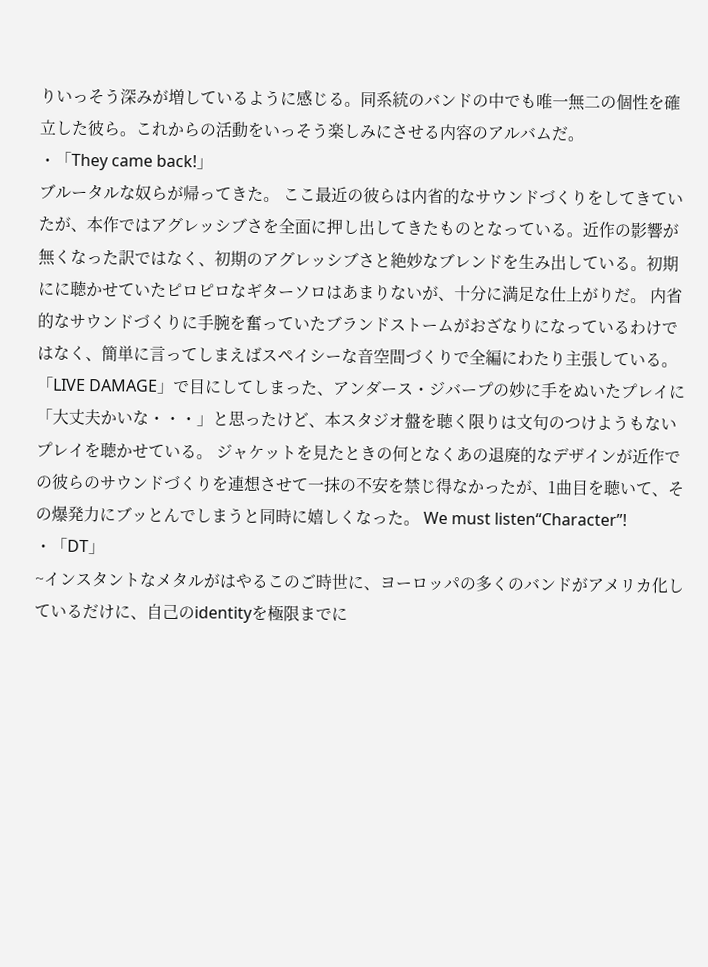りいっそう深みが増しているように感じる。同系統のバンドの中でも唯一無二の個性を確立した彼ら。これからの活動をいっそう楽しみにさせる内容のアルバムだ。
・「They came back!」
ブルータルな奴らが帰ってきた。 ここ最近の彼らは内省的なサウンドづくりをしてきていたが、本作ではアグレッシブさを全面に押し出してきたものとなっている。近作の影響が無くなった訳ではなく、初期のアグレッシブさと絶妙なブレンドを生み出している。初期にに聴かせていたピロピロなギターソロはあまりないが、十分に満足な仕上がりだ。 内省的なサウンドづくりに手腕を奮っていたブランドストームがおざなりになっているわけではなく、簡単に言ってしまえばスペイシーな音空間づくりで全編にわたり主張している。 「LIVE DAMAGE」で目にしてしまった、アンダース・ジバープの妙に手をぬいたプレイに「大丈夫かいな・・・」と思ったけど、本スタジオ盤を聴く限りは文句のつけようもないプレイを聴かせている。 ジャケットを見たときの何となくあの退廃的なデザインが近作での彼らのサウンドづくりを連想させて一抹の不安を禁じ得なかったが、1曲目を聴いて、その爆発力にブッとんでしまうと同時に嬉しくなった。 We must listen“Character”!
・「DT」
~インスタントなメタルがはやるこのご時世に、ヨーロッパの多くのバンドがアメリカ化しているだけに、自己のidentityを極限までに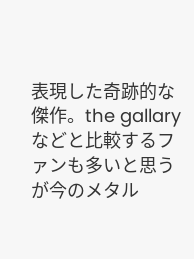表現した奇跡的な傑作。the gallaryなどと比較するファンも多いと思うが今のメタル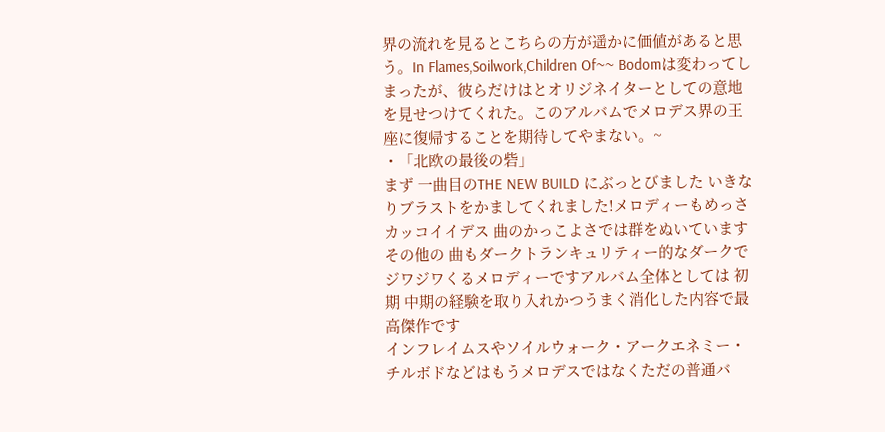界の流れを見るとこちらの方が遥かに価値があると思う。In Flames,Soilwork,Children Of~~ Bodomは変わってしまったが、彼らだけはとオリジネイターとしての意地を見せつけてくれた。このアルバムでメロデス界の王座に復帰することを期待してやまない。~
・「北欧の最後の砦」
まず 一曲目のTHE NEW BUILD にぶっとびました いきなりブラストをかましてくれました!メロディーもめっさカッコイイデス 曲のかっこよさでは群をぬいています その他の 曲もダークトランキュリティー的なダークでジワジワくるメロディーですアルバム全体としては 初期 中期の経験を取り入れかつうまく消化した内容で最高傑作です
インフレイムスやソイルウォーク・アークエネミー・チルボドなどはもうメロデスではなくただの普通バ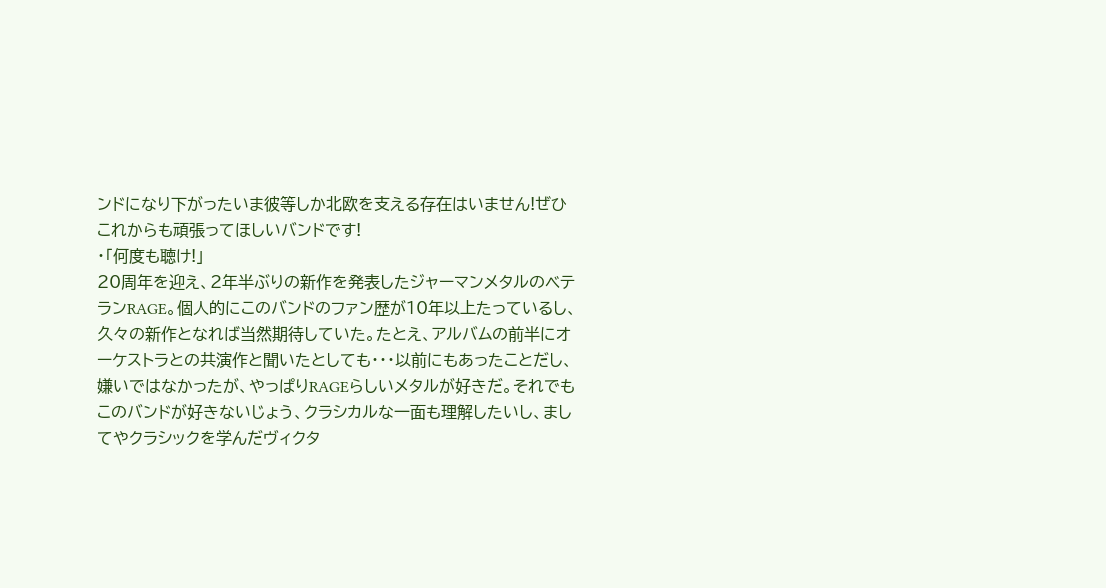ンドになり下がったいま彼等しか北欧を支える存在はいません!ぜひ これからも頑張ってほしいバンドです!
・「何度も聴け!」
20周年を迎え、2年半ぶりの新作を発表したジャーマンメタルのベテランRAGE。個人的にこのバンドのファン歴が10年以上たっているし、久々の新作となれば当然期待していた。たとえ、アルバムの前半にオーケストラとの共演作と聞いたとしても・・・以前にもあったことだし、嫌いではなかったが、やっぱりRAGEらしいメタルが好きだ。それでもこのバンドが好きないじょう、クラシカルな一面も理解したいし、ましてやクラシックを学んだヴィクタ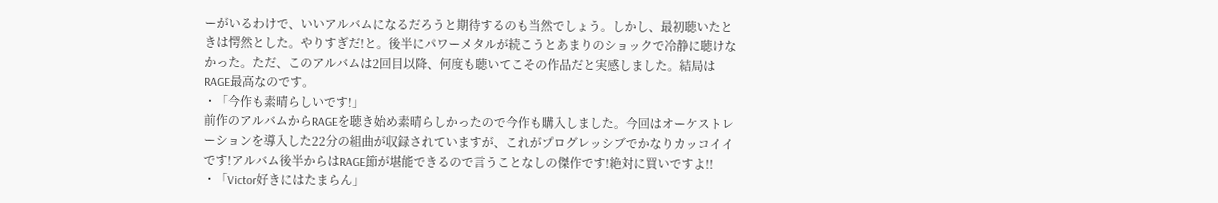ーがいるわけで、いいアルバムになるだろうと期待するのも当然でしょう。しかし、最初聴いたときは愕然とした。やりすぎだ!と。後半にパワーメタルが続こうとあまりのショックで冷静に聴けなかった。ただ、このアルバムは2回目以降、何度も聴いてこその作品だと実感しました。結局はRAGE最高なのです。
・「今作も素晴らしいです!」
前作のアルバムからRAGEを聴き始め素晴らしかったので今作も購入しました。今回はオーケストレーションを導入した22分の組曲が収録されていますが、これがプログレッシブでかなりカッコイイです!アルバム後半からはRAGE節が堪能できるので言うことなしの傑作です!絶対に買いですよ!!
・「Victor好きにはたまらん」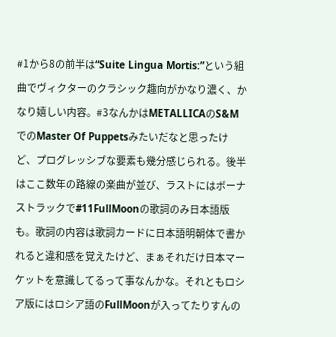#1から8の前半は“Suite Lingua Mortis:”という組曲でヴィクターのクラシック趣向がかなり濃く、かなり嬉しい内容。#3なんかはMETALLICAのS&MでのMaster Of Puppetsみたいだなと思ったけど、プログレッシブな要素も幾分感じられる。後半はここ数年の路線の楽曲が並び、ラストにはボーナストラックで#11FullMoonの歌詞のみ日本語版も。歌詞の内容は歌詞カードに日本語明朝体で書かれると違和感を覚えたけど、まぁそれだけ日本マーケットを意識してるって事なんかな。それともロシア版にはロシア語のFullMoonが入ってたりすんの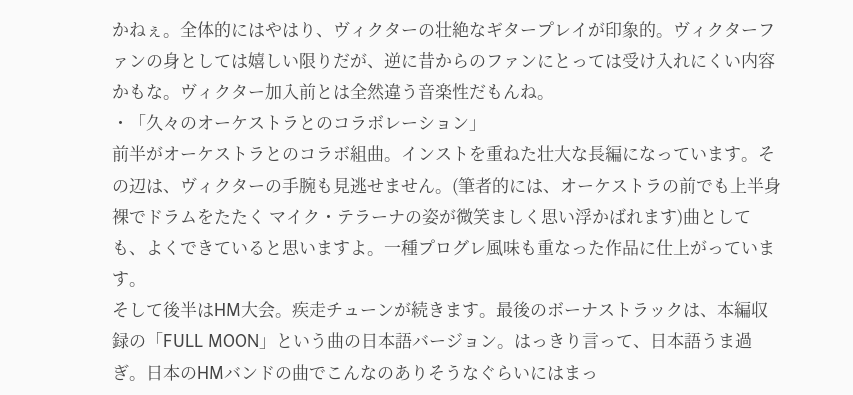かねぇ。全体的にはやはり、ヴィクターの壮絶なギタープレイが印象的。ヴィクターファンの身としては嬉しい限りだが、逆に昔からのファンにとっては受け入れにくい内容かもな。ヴィクター加入前とは全然違う音楽性だもんね。
・「久々のオーケストラとのコラボレーション」
前半がオーケストラとのコラボ組曲。インストを重ねた壮大な長編になっています。その辺は、ヴィクターの手腕も見逃せません。(筆者的には、オーケストラの前でも上半身裸でドラムをたたく マイク・テラーナの姿が微笑ましく思い浮かばれます)曲としても、よくできていると思いますよ。一種プログレ風味も重なった作品に仕上がっています。
そして後半はHM大会。疾走チューンが続きます。最後のボーナストラックは、本編収録の「FULL MOON」という曲の日本語バージョン。はっきり言って、日本語うま過ぎ。日本のHMバンドの曲でこんなのありそうなぐらいにはまっ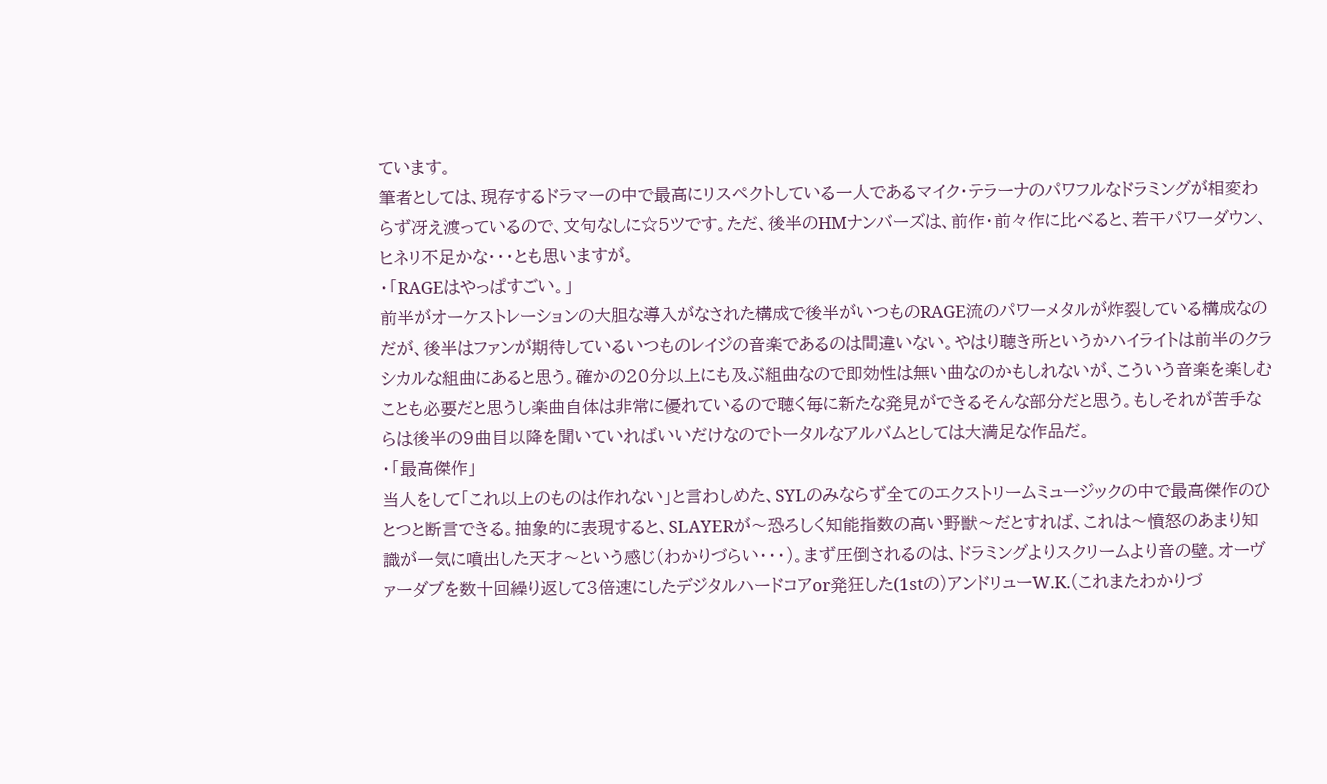ています。
筆者としては、現存するドラマーの中で最高にリスペクトしている一人であるマイク・テラーナのパワフルなドラミングが相変わらず冴え渡っているので、文句なしに☆5ツです。ただ、後半のHMナンバーズは、前作・前々作に比べると、若干パワーダウン、ヒネリ不足かな・・・とも思いますが。
・「RAGEはやっぱすごい。」
前半がオーケストレーションの大胆な導入がなされた構成で後半がいつものRAGE流のパワーメタルが炸裂している構成なのだが、後半はファンが期待しているいつものレイジの音楽であるのは間違いない。やはり聴き所というかハイライトは前半のクラシカルな組曲にあると思う。確かの20分以上にも及ぶ組曲なので即効性は無い曲なのかもしれないが、こういう音楽を楽しむことも必要だと思うし楽曲自体は非常に優れているので聴く毎に新たな発見ができるそんな部分だと思う。もしそれが苦手ならは後半の9曲目以降を聞いていればいいだけなのでトータルなアルバムとしては大満足な作品だ。
・「最高傑作」
当人をして「これ以上のものは作れない」と言わしめた、SYLのみならず全てのエクストリームミュージックの中で最高傑作のひとつと断言できる。抽象的に表現すると、SLAYERが〜恐ろしく知能指数の高い野獣〜だとすれば、これは〜憤怒のあまり知識が一気に噴出した天才〜という感じ(わかりづらい・・・)。まず圧倒されるのは、ドラミングよりスクリームより音の壁。オーヴァーダブを数十回繰り返して3倍速にしたデジタルハードコアor発狂した(1stの)アンドリューW.K.(これまたわかりづ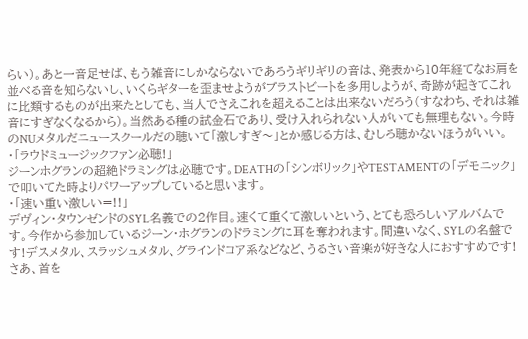らい)。あと一音足せば、もう雑音にしかならないであろうギリギリの音は、発表から10年経てなお肩を並べる音を知らないし、いくらギターを歪ませようがブラストビートを多用しようが、奇跡が起きてこれに比類するものが出来たとしても、当人でさえこれを超えることは出来ないだろう(すなわち、それは雑音にすぎなくなるから)。当然ある種の試金石であり、受け入れられない人がいても無理もない。今時のNUメタルだニュースクールだの聴いて「激しすぎ〜」とか感じる方は、むしろ聴かないほうがいい。
・「ラウドミュージックファン必聴!」
ジーンホグランの超絶ドラミングは必聴です。DEATHの「シンボリック」やTESTAMENTの「デモニック」で叩いてた時よりパワーアップしていると思います。
・「速い重い激しい=!!」
デヴィン・タウンゼンドのSYL名義での2作目。速くて重くて激しいという、とても恐ろしいアルバムです。今作から参加しているジーン・ホグランのドラミングに耳を奪われます。間違いなく、SYLの名盤です!デスメタル、スラッシュメタル、グラインドコア系などなど、うるさい音楽が好きな人におすすめです!さあ、首を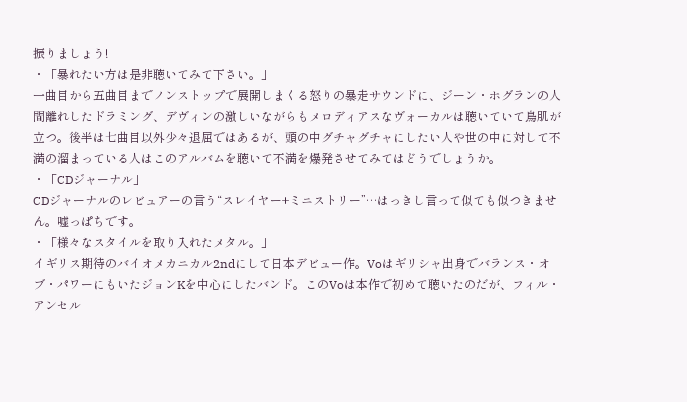振りましょう!
・「暴れたい方は是非聴いてみて下さい。」
一曲目から五曲目までノンストップで展開しまくる怒りの暴走サウンドに、ジーン・ホグランの人間離れしたドラミング、デヴィンの激しいながらもメロディアスなヴォーカルは聴いていて鳥肌が立つ。後半は七曲目以外少々退屈ではあるが、頭の中グチャグチャにしたい人や世の中に対して不満の溜まっている人はこのアルバムを聴いて不満を爆発させてみてはどうでしょうか。
・「CDジャーナル」
CDジャーナルのレビュアーの言う“スレイヤー+ミニストリー”…はっきし言って似ても似つきません。嘘っぱちです。
・「様々なスタイルを取り入れたメタル。」
イギリス期待のバイオメカニカル2ndにして日本デビュー作。Voはギリシャ出身でバランス・オブ・パワーにもいたジョンKを中心にしたバンド。このVoは本作で初めて聴いたのだが、フィル・アンセル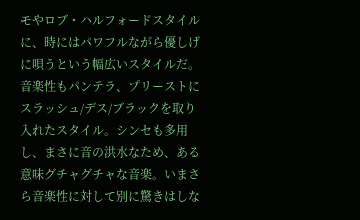モやロブ・ハルフォードスタイルに、時にはパワフルながら優しげに唄うという幅広いスタイルだ。音楽性もパンテラ、プリーストにスラッシュ/デス/ブラックを取り入れたスタイル。シンセも多用し、まさに音の洪水なため、ある意味グチャグチャな音楽。いまさら音楽性に対して別に驚きはしな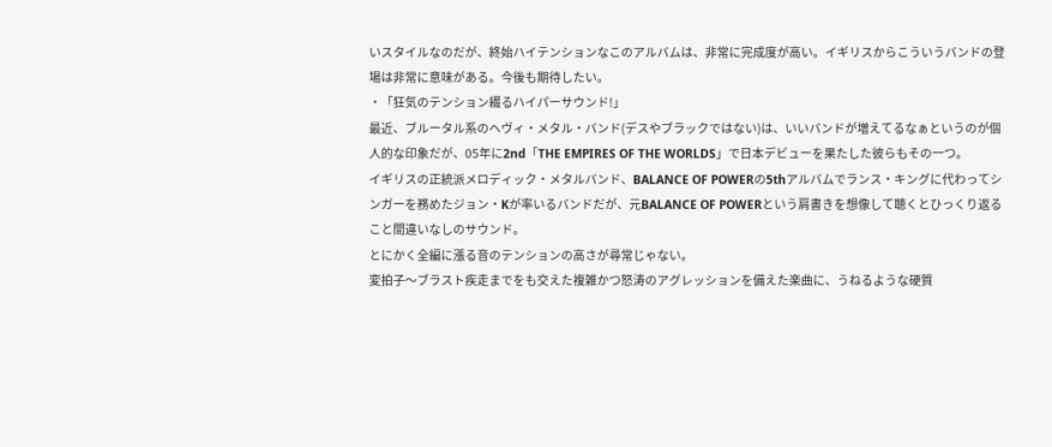いスタイルなのだが、終始ハイテンションなこのアルバムは、非常に完成度が高い。イギリスからこういうバンドの登場は非常に意味がある。今後も期待したい。
・「狂気のテンション綴るハイパーサウンド!」
最近、ブルータル系のヘヴィ・メタル・バンド(デスやブラックではない)は、いいバンドが増えてるなぁというのが個人的な印象だが、05年に2nd「THE EMPIRES OF THE WORLDS」で日本デビューを果たした彼らもその一つ。
イギリスの正統派メロディック・メタルバンド、BALANCE OF POWERの5thアルバムでランス・キングに代わってシンガーを務めたジョン・Kが率いるバンドだが、元BALANCE OF POWERという肩書きを想像して聴くとひっくり返ること間違いなしのサウンド。
とにかく全編に漲る音のテンションの高さが尋常じゃない。
変拍子〜ブラスト疾走までをも交えた複雑かつ怒涛のアグレッションを備えた楽曲に、うねるような硬質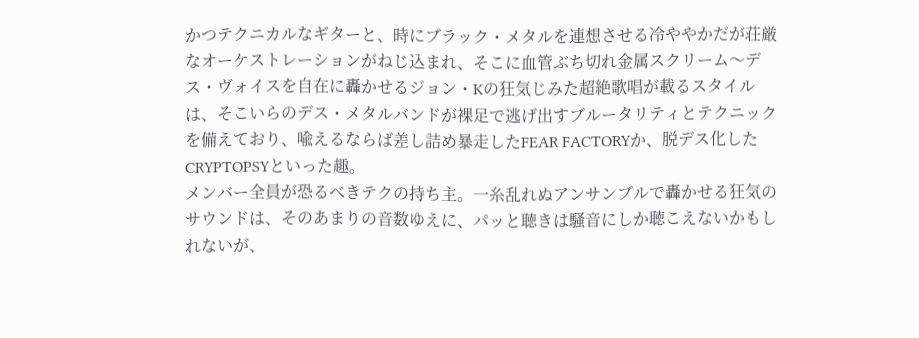かつテクニカルなギターと、時にブラック・メタルを連想させる冷ややかだが荘厳なオーケストレーションがねじ込まれ、そこに血管ぶち切れ金属スクリーム〜デス・ヴォイスを自在に轟かせるジョン・Kの狂気じみた超絶歌唱が載るスタイルは、そこいらのデス・メタルバンドが裸足で逃げ出すブルータリティとテクニックを備えており、喩えるならば差し詰め暴走したFEAR FACTORYか、脱デス化したCRYPTOPSYといった趣。
メンバー全員が恐るべきテクの持ち主。一糸乱れぬアンサンブルで轟かせる狂気のサウンドは、そのあまりの音数ゆえに、パッと聴きは騒音にしか聴こえないかもしれないが、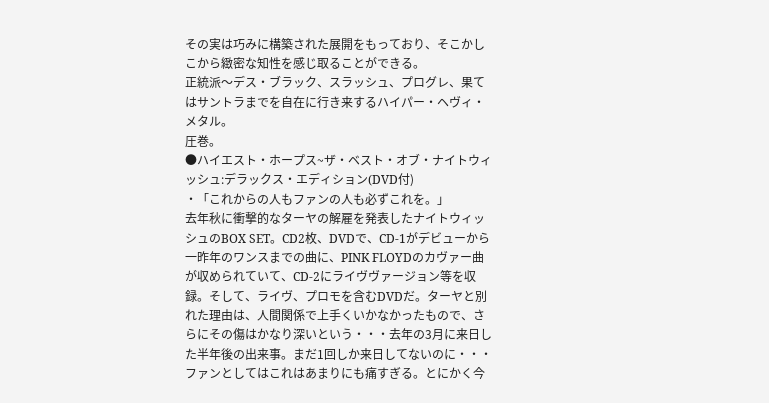その実は巧みに構築された展開をもっており、そこかしこから緻密な知性を感じ取ることができる。
正統派〜デス・ブラック、スラッシュ、プログレ、果てはサントラまでを自在に行き来するハイパー・ヘヴィ・メタル。
圧巻。
●ハイエスト・ホープス~ザ・ベスト・オブ・ナイトウィッシュ:デラックス・エディション(DVD付)
・「これからの人もファンの人も必ずこれを。」
去年秋に衝撃的なターヤの解雇を発表したナイトウィッシュのBOX SET。CD2枚、DVDで、CD-1がデビューから一昨年のワンスまでの曲に、PINK FLOYDのカヴァー曲が収められていて、CD-2にライヴヴァージョン等を収録。そして、ライヴ、プロモを含むDVDだ。ターヤと別れた理由は、人間関係で上手くいかなかったもので、さらにその傷はかなり深いという・・・去年の3月に来日した半年後の出来事。まだ1回しか来日してないのに・・・ファンとしてはこれはあまりにも痛すぎる。とにかく今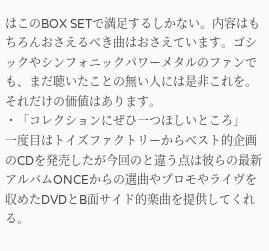はこのBOX SETで満足するしかない。内容はもちろんおさえるべき曲はおさえています。ゴシックやシンフォニックパワーメタルのファンでも、まだ聴いたことの無い人には是非これを。それだけの価値はあります。
・「コレクションにぜひ一つほしいところ」
一度目はトイズファクトリーからベスト的企画のCDを発売したが今回のと違う点は彼らの最新アルバムONCEからの選曲やプロモやライヴを収めたDVDとB面サイド的楽曲を提供してくれる。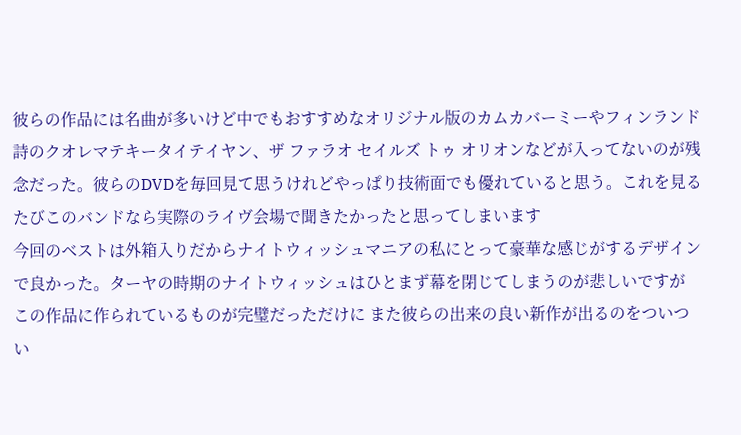彼らの作品には名曲が多いけど中でもおすすめなオリジナル版のカムカバーミーやフィンランド詩のクオレマテキータイテイヤン、ザ ファラオ セイルズ トゥ オリオンなどが入ってないのが残念だった。彼らのDVDを毎回見て思うけれどやっぱり技術面でも優れていると思う。これを見るたびこのバンドなら実際のライヴ会場で聞きたかったと思ってしまいます
今回のベストは外箱入りだからナイトウィッシュマニアの私にとって豪華な感じがするデザインで良かった。ターヤの時期のナイトウィッシュはひとまず幕を閉じてしまうのが悲しいですが この作品に作られているものが完璧だっただけに また彼らの出来の良い新作が出るのをついつい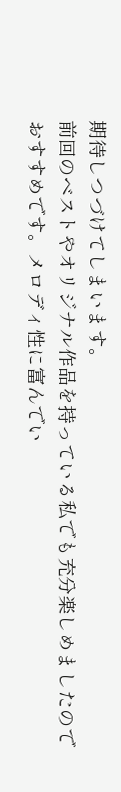期待しつづけてしまいます。
前回のベストやオリジナル作品を持っている私でも充分楽しめましたのでおすすめです。メロディ性に富んでい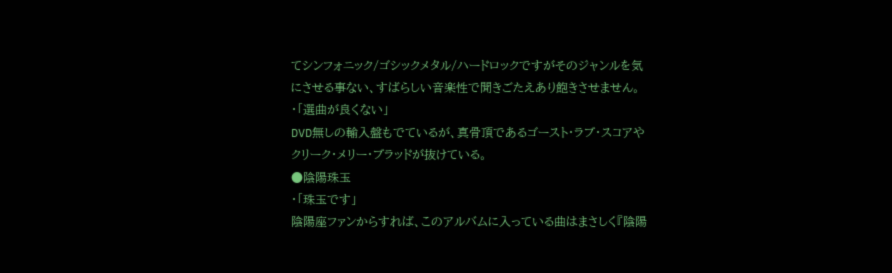てシンフォニック/ゴシックメタル/ハードロックですがそのジャンルを気にさせる事ない、すばらしい音楽性で聞きごたえあり飽きさせません。
・「選曲が良くない」
DVD無しの輸入盤もでているが、真骨頂であるゴースト・ラブ・スコアやクリーク・メリー・ブラッドが抜けている。
●陰陽珠玉
・「珠玉です」
陰陽座ファンからすれば、このアルバムに入っている曲はまさしく『陰陽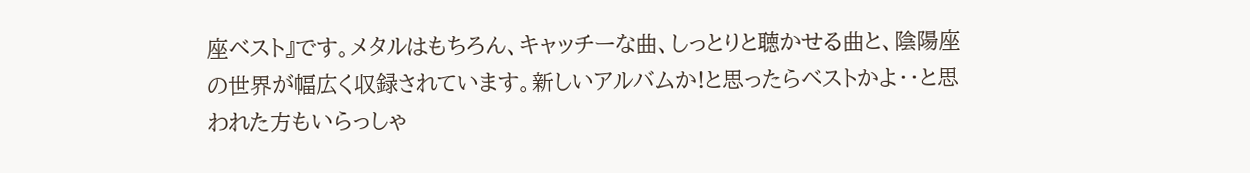座ベスト』です。メタルはもちろん、キャッチーな曲、しっとりと聴かせる曲と、陰陽座の世界が幅広く収録されています。新しいアルバムか!と思ったらベストかよ・・と思われた方もいらっしゃ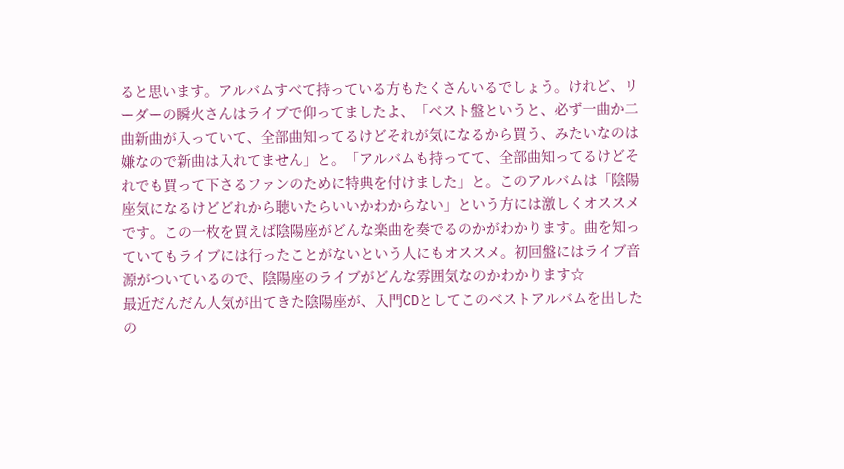ると思います。アルバムすべて持っている方もたくさんいるでしょう。けれど、リーダーの瞬火さんはライブで仰ってましたよ、「ベスト盤というと、必ず一曲か二曲新曲が入っていて、全部曲知ってるけどそれが気になるから買う、みたいなのは嫌なので新曲は入れてません」と。「アルバムも持ってて、全部曲知ってるけどそれでも買って下さるファンのために特典を付けました」と。このアルバムは「陰陽座気になるけどどれから聴いたらいいかわからない」という方には激しくオススメです。この一枚を買えば陰陽座がどんな楽曲を奏でるのかがわかります。曲を知っていてもライブには行ったことがないという人にもオススメ。初回盤にはライブ音源がついているので、陰陽座のライブがどんな雰囲気なのかわかります☆
最近だんだん人気が出てきた陰陽座が、入門CDとしてこのベストアルバムを出したの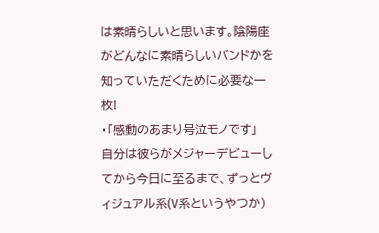は素晴らしいと思います。陰陽座がどんなに素晴らしいバンドかを知っていただくために必要な一枚!
・「感動のあまり号泣モノです」
自分は彼らがメジャーデビューしてから今日に至るまで、ずっとヴィジュアル系(V系というやつか)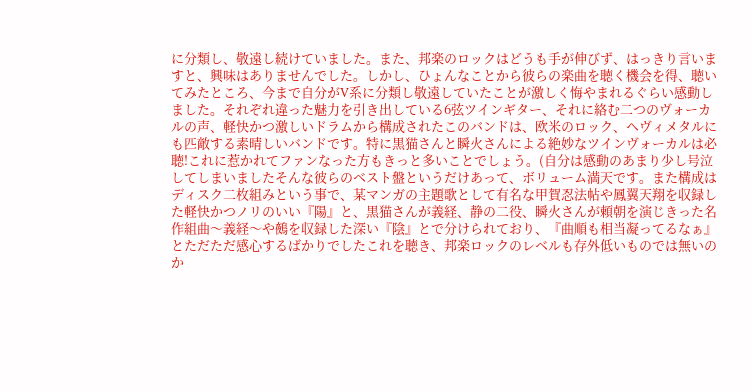に分類し、敬遠し続けていました。また、邦楽のロックはどうも手が伸びず、はっきり言いますと、興味はありませんでした。しかし、ひょんなことから彼らの楽曲を聴く機会を得、聴いてみたところ、今まで自分がV系に分類し敬遠していたことが激しく悔やまれるぐらい感動しました。それぞれ違った魅力を引き出している6弦ツインギター、それに絡む二つのヴォーカルの声、軽快かつ激しいドラムから構成されたこのバンドは、欧米のロック、ヘヴィメタルにも匹敵する素晴しいバンドです。特に黒猫さんと瞬火さんによる絶妙なツインヴォーカルは必聴!これに惹かれてファンなった方もきっと多いことでしょう。(自分は感動のあまり少し号泣してしまいましたそんな彼らのベスト盤というだけあって、ボリューム満天です。また構成はディスク二枚組みという事で、某マンガの主題歌として有名な甲賀忍法帖や鳳翼天翔を収録した軽快かつノリのいい『陽』と、黒猫さんが義経、静の二役、瞬火さんが頼朝を演じきった名作組曲〜義経〜や鵺を収録した深い『陰』とで分けられており、『曲順も相当凝ってるなぁ』とただただ感心するばかりでしたこれを聴き、邦楽ロックのレベルも存外低いものでは無いのか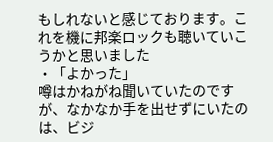もしれないと感じております。これを機に邦楽ロックも聴いていこうかと思いました
・「よかった」
噂はかねがね聞いていたのですが、なかなか手を出せずにいたのは、ビジ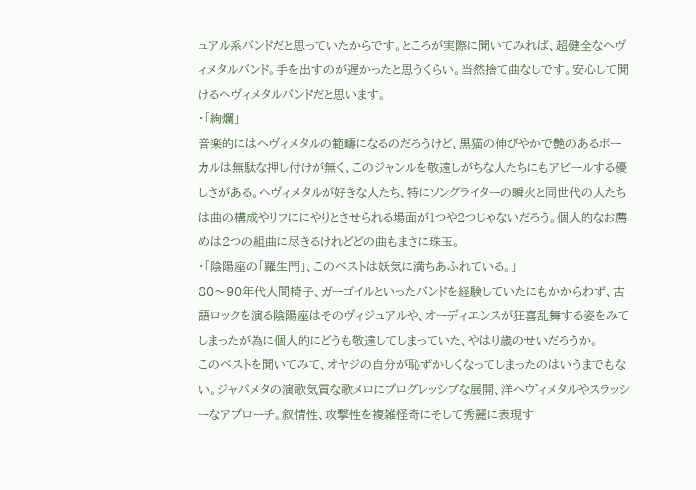ュアル系バンドだと思っていたからです。ところが実際に聞いてみれば、超健全なヘヴィメタルバンド。手を出すのが遅かったと思うくらい。当然捨て曲なしです。安心して聞けるヘヴィメタルバンドだと思います。
・「絢爛」
音楽的にはヘヴィメタルの範疇になるのだろうけど、黒猫の伸びやかで艶のあるボーカルは無駄な押し付けが無く、このジャンルを敬遠しがちな人たちにもアピールする優しさがある。ヘヴィメタルが好きな人たち、特にソングライターの瞬火と同世代の人たちは曲の構成やリフににやりとさせられる場面が1つや2つじゃないだろう。個人的なお薦めは2つの組曲に尽きるけれどどの曲もまさに珠玉。
・「陰陽座の「羅生門」、このベストは妖気に満ちあふれている。」
80〜90年代人間椅子、ガーゴイルといったバンドを経験していたにもかからわず、古語ロックを演る陰陽座はそのヴィジュアルや、オーディエンスが狂喜乱舞する姿をみてしまったが為に個人的にどうも敬遠してしまっていた、やはり歳のせいだろうか。
このベストを聞いてみて、オヤジの自分が恥ずかしくなってしまったのはいうまでもない。ジャパメタの演歌気質な歌メロにプログレッシブな展開、洋ヘウ゛ィメタルやスラッシーなアプローチ。叙情性、攻撃性を複雑怪奇にそして秀麗に表現す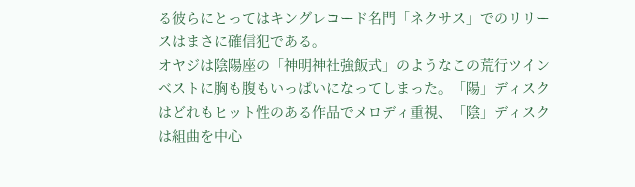る彼らにとってはキングレコード名門「ネクサス」でのリリースはまさに確信犯である。
オヤジは陰陽座の「神明神社強飯式」のようなこの荒行ツインベストに胸も腹もいっぱいになってしまった。「陽」ディスクはどれもヒット性のある作品でメロディ重視、「陰」ディスクは組曲を中心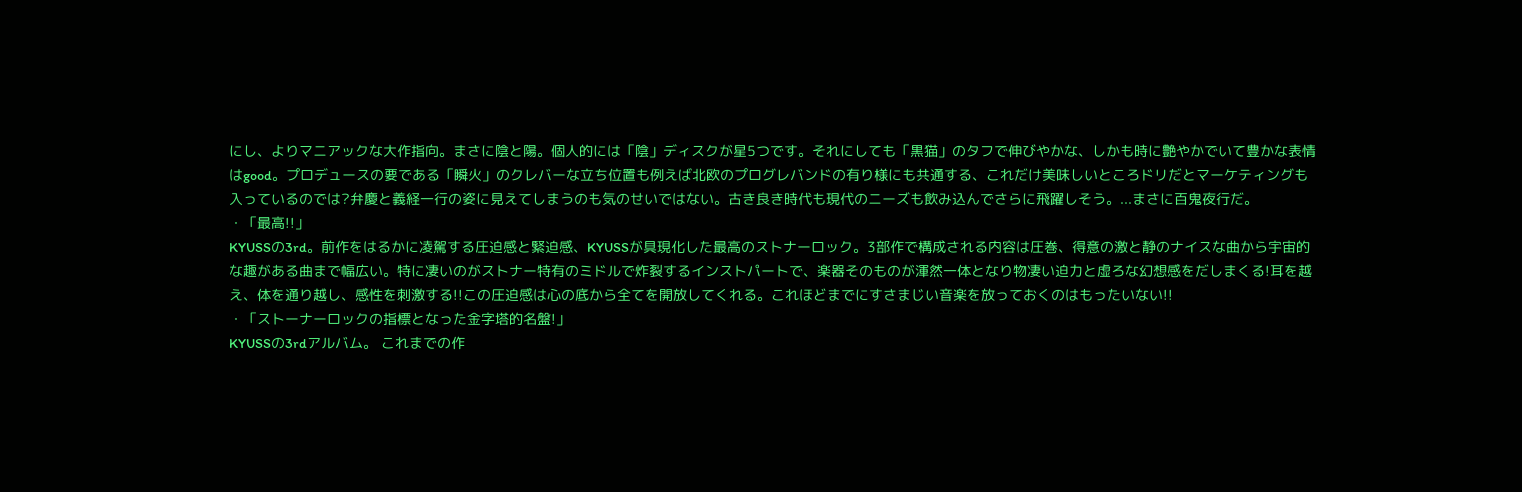にし、よりマニアックな大作指向。まさに陰と陽。個人的には「陰」ディスクが星5つです。それにしても「黒猫」のタフで伸びやかな、しかも時に艶やかでいて豊かな表情はgood。プロデュースの要である「瞬火」のクレバーな立ち位置も例えば北欧のプログレバンドの有り様にも共通する、これだけ美味しいところドリだとマーケティングも入っているのでは?弁慶と義経一行の姿に見えてしまうのも気のせいではない。古き良き時代も現代のニーズも飲み込んでさらに飛躍しそう。...まさに百鬼夜行だ。
・「最高!!」
KYUSSの3rd。前作をはるかに凌駕する圧迫感と緊迫感、KYUSSが具現化した最高のストナーロック。3部作で構成される内容は圧巻、得意の激と静のナイスな曲から宇宙的な趣がある曲まで幅広い。特に凄いのがストナー特有のミドルで炸裂するインストパートで、楽器そのものが渾然一体となり物凄い迫力と虚ろな幻想感をだしまくる!耳を越え、体を通り越し、感性を刺激する!!この圧迫感は心の底から全てを開放してくれる。これほどまでにすさまじい音楽を放っておくのはもったいない!!
・「ストーナーロックの指標となった金字塔的名盤!」
KYUSSの3rdアルバム。 これまでの作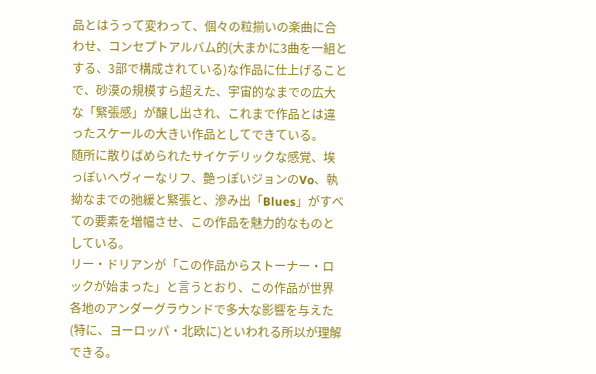品とはうって変わって、個々の粒揃いの楽曲に合わせ、コンセプトアルバム的(大まかに3曲を一組とする、3部で構成されている)な作品に仕上げることで、砂漠の規模すら超えた、宇宙的なまでの広大な「緊張感」が醸し出され、これまで作品とは違ったスケールの大きい作品としてできている。
随所に散りばめられたサイケデリックな感覚、埃っぽいヘヴィーなリフ、艶っぽいジョンのVo、執拗なまでの弛緩と緊張と、滲み出「Blues」がすべての要素を増幅させ、この作品を魅力的なものとしている。
リー・ドリアンが「この作品からストーナー・ロックが始まった」と言うとおり、この作品が世界各地のアンダーグラウンドで多大な影響を与えた(特に、ヨーロッパ・北欧に)といわれる所以が理解できる。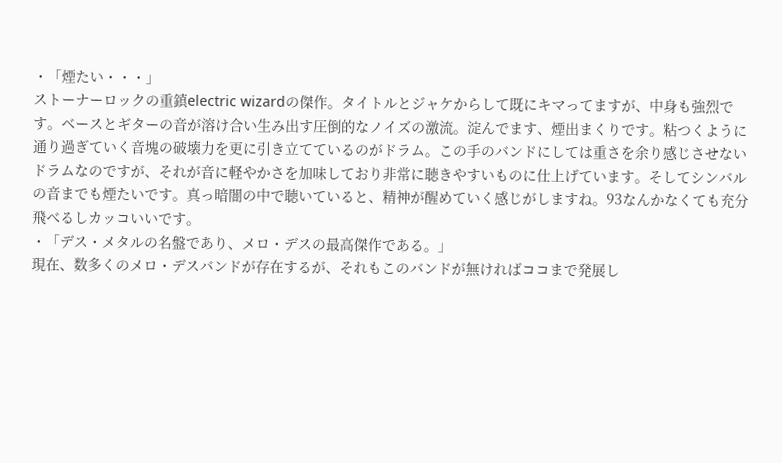・「煙たい・・・」
ストーナーロックの重鎮electric wizardの傑作。タイトルとジャケからして既にキマってますが、中身も強烈です。ベースとギターの音が溶け合い生み出す圧倒的なノイズの激流。淀んでます、煙出まくりです。粘つくように通り過ぎていく音塊の破壊力を更に引き立てているのがドラム。この手のバンドにしては重さを余り感じさせないドラムなのですが、それが音に軽やかさを加味しており非常に聴きやすいものに仕上げています。そしてシンバルの音までも煙たいです。真っ暗闇の中で聴いていると、精神が醒めていく感じがしますね。93なんかなくても充分飛べるしカッコいいです。
・「デス・メタルの名盤であり、メロ・デスの最高傑作である。」
現在、数多くのメロ・デスバンドが存在するが、それもこのバンドが無ければココまで発展し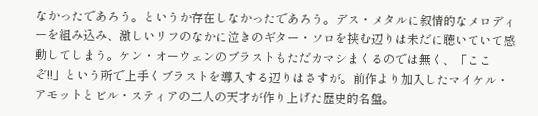なかったであろう。というか存在しなかったであろう。デス・メタルに叙情的なメロディーを組み込み、激しいリフのなかに泣きのギター・ソロを挟む辺りは未だに聴いていて感動してしまう。ケン・オーウェンのブラストもただカマシまくるのでは無く、「ここぞ!!」という所で上手くブラストを導入する辺りはさすが。前作より加入したマイケル・アモットとビル・スティアの二人の天才が作り上げた歴史的名盤。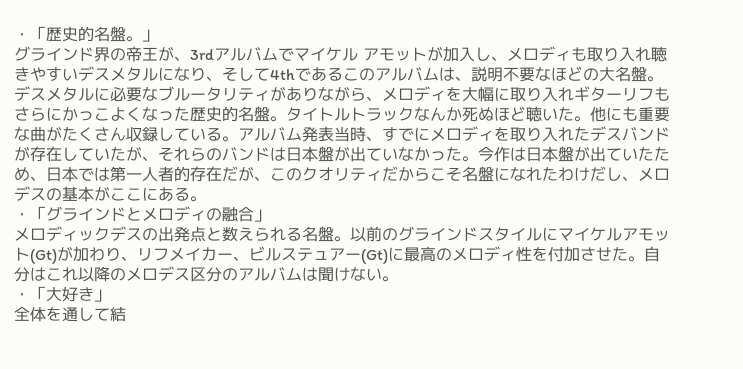・「歴史的名盤。」
グラインド界の帝王が、3rdアルバムでマイケル アモットが加入し、メロディも取り入れ聴きやすいデスメタルになり、そして4thであるこのアルバムは、説明不要なほどの大名盤。デスメタルに必要なブルータリティがありながら、メロディを大幅に取り入れギターリフもさらにかっこよくなった歴史的名盤。タイトルトラックなんか死ぬほど聴いた。他にも重要な曲がたくさん収録している。アルバム発表当時、すでにメロディを取り入れたデスバンドが存在していたが、それらのバンドは日本盤が出ていなかった。今作は日本盤が出ていたため、日本では第一人者的存在だが、このクオリティだからこそ名盤になれたわけだし、メロデスの基本がここにある。
・「グラインドとメロディの融合」
メロディックデスの出発点と数えられる名盤。以前のグラインドスタイルにマイケルアモット(Gt)が加わり、リフメイカー、ビルステュアー(Gt)に最高のメロディ性を付加させた。自分はこれ以降のメロデス区分のアルバムは聞けない。
・「大好き」
全体を通して結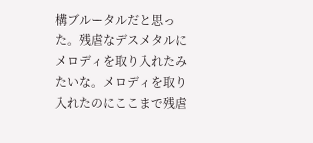構ブルータルだと思った。残虐なデスメタルにメロディを取り入れたみたいな。メロディを取り入れたのにここまで残虐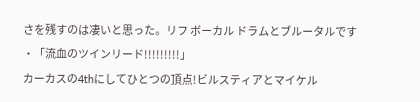さを残すのは凄いと思った。リフ ボーカル ドラムとブルータルです
・「流血のツインリード!!!!!!!!!」
カーカスの4thにしてひとつの頂点!ビルスティアとマイケル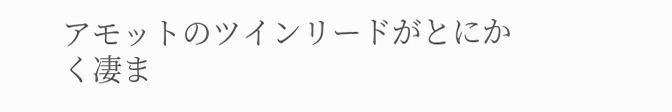アモットのツインリードがとにかく凄ま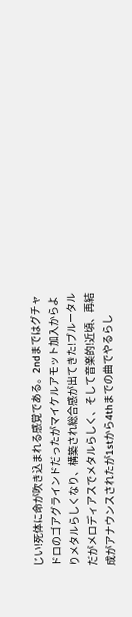じい!死体に命が吹き込まれる感覚である。2ndまではグチャドロのゴアグラインドだったがマイケルアモット加入からよりメタルらしくなり、構築され総合感が出てきた!ブルータルだがメロディアスでメタルらしく、そして音楽的!近頃、再結成がアナウンスされたが1stから4thまでの曲でやるらし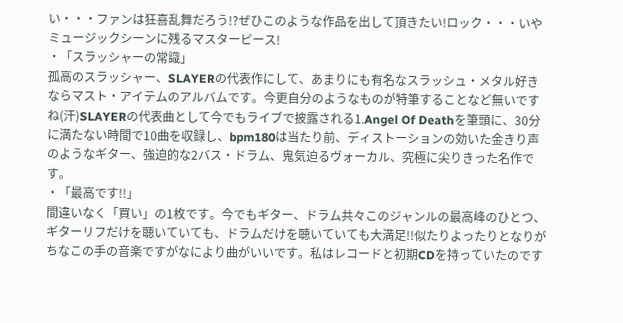い・・・ファンは狂喜乱舞だろう!?ぜひこのような作品を出して頂きたい!ロック・・・いやミュージックシーンに残るマスターピース!
・「スラッシャーの常識」
孤高のスラッシャー、SLAYERの代表作にして、あまりにも有名なスラッシュ・メタル好きならマスト・アイテムのアルバムです。今更自分のようなものが特筆することなど無いですね(汗)SLAYERの代表曲として今でもライブで披露される1.Angel Of Deathを筆頭に、30分に満たない時間で10曲を収録し、bpm180は当たり前、ディストーションの効いた金きり声のようなギター、強迫的な2バス・ドラム、鬼気迫るヴォーカル、究極に尖りきった名作です。
・「最高です!!」
間違いなく「買い」の1枚です。今でもギター、ドラム共々このジャンルの最高峰のひとつ、ギターリフだけを聴いていても、ドラムだけを聴いていても大満足!!似たりよったりとなりがちなこの手の音楽ですがなにより曲がいいです。私はレコードと初期CDを持っていたのです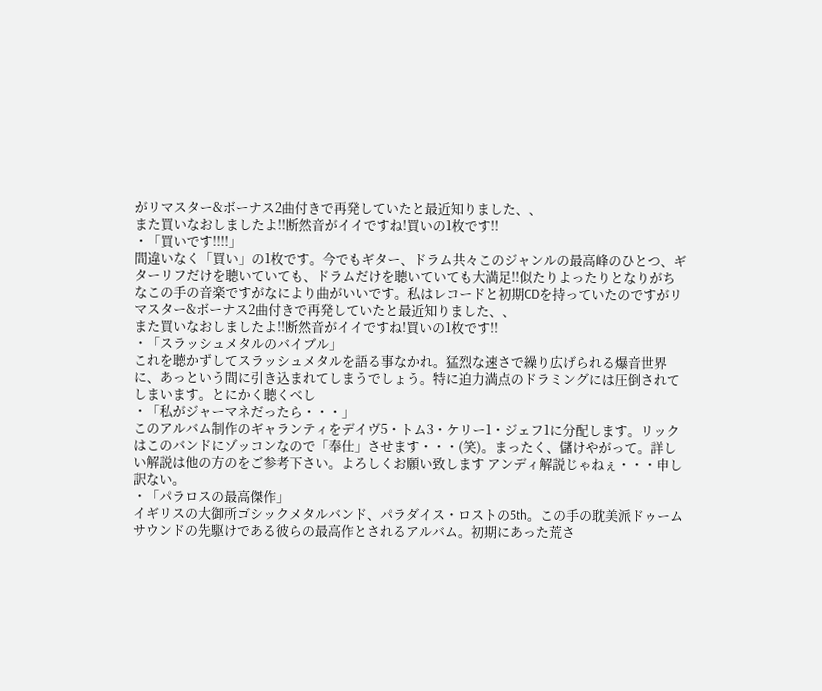がリマスター&ボーナス2曲付きで再発していたと最近知りました、、
また買いなおしましたよ!!断然音がイイですね!買いの1枚です!!
・「買いです!!!!」
間違いなく「買い」の1枚です。今でもギター、ドラム共々このジャンルの最高峰のひとつ、ギターリフだけを聴いていても、ドラムだけを聴いていても大満足!!似たりよったりとなりがちなこの手の音楽ですがなにより曲がいいです。私はレコードと初期CDを持っていたのですがリマスター&ボーナス2曲付きで再発していたと最近知りました、、
また買いなおしましたよ!!断然音がイイですね!買いの1枚です!!
・「スラッシュメタルのバイブル」
これを聴かずしてスラッシュメタルを語る事なかれ。猛烈な速さで繰り広げられる爆音世界に、あっという間に引き込まれてしまうでしょう。特に迫力満点のドラミングには圧倒されてしまいます。とにかく聴くべし
・「私がジャーマネだったら・・・」
このアルバム制作のギャランティをデイヴ5・トム3・ケリー1・ジェフ1に分配します。リックはこのバンドにゾッコンなので「奉仕」させます・・・(笑)。まったく、儲けやがって。詳しい解説は他の方のをご参考下さい。よろしくお願い致します アンディ解説じゃねぇ・・・申し訳ない。
・「パラロスの最高傑作」
イギリスの大御所ゴシックメタルバンド、パラダイス・ロストの5th。この手の耽美派ドゥームサウンドの先駆けである彼らの最高作とされるアルバム。初期にあった荒さ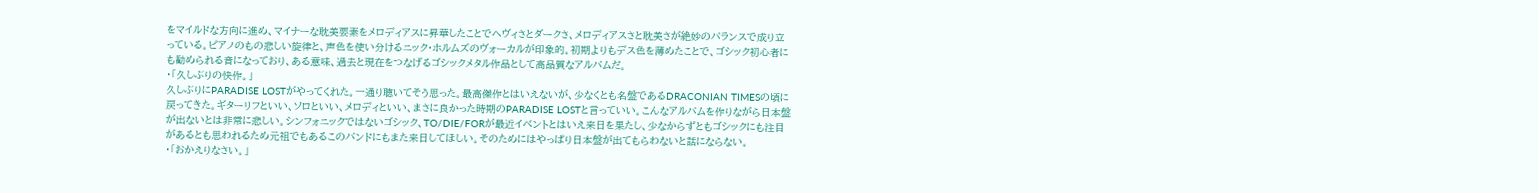をマイルドな方向に進め、マイナーな耽美要素をメロディアスに昇華したことでヘヴィさとダークさ、メロディアスさと耽美さが絶妙のバランスで成り立っている。ピアノのもの悲しい旋律と、声色を使い分けるニック・ホルムズのヴォーカルが印象的。初期よりもデス色を薄めたことで、ゴシック初心者にも勧められる音になっており、ある意味、過去と現在をつなげるゴシックメタル作品として高品質なアルバムだ。
・「久しぶりの快作。」
久しぶりにPARADISE LOSTがやってくれた。一通り聴いてそう思った。最高傑作とはいえないが、少なくとも名盤であるDRACONIAN TIMESの頃に戻ってきた。ギターリフといい、ソロといい、メロディといい、まさに良かった時期のPARADISE LOSTと言っていい。こんなアルバムを作りながら日本盤が出ないとは非常に悲しい。シンフォニックではないゴシック、TO/DIE/FORが最近イベントとはいえ来日を果たし、少なからずともゴシックにも注目があるとも思われるため元祖でもあるこのバンドにもまた来日してほしい。そのためにはやっぱり日本盤が出てもらわないと話にならない。
・「おかえりなさい。」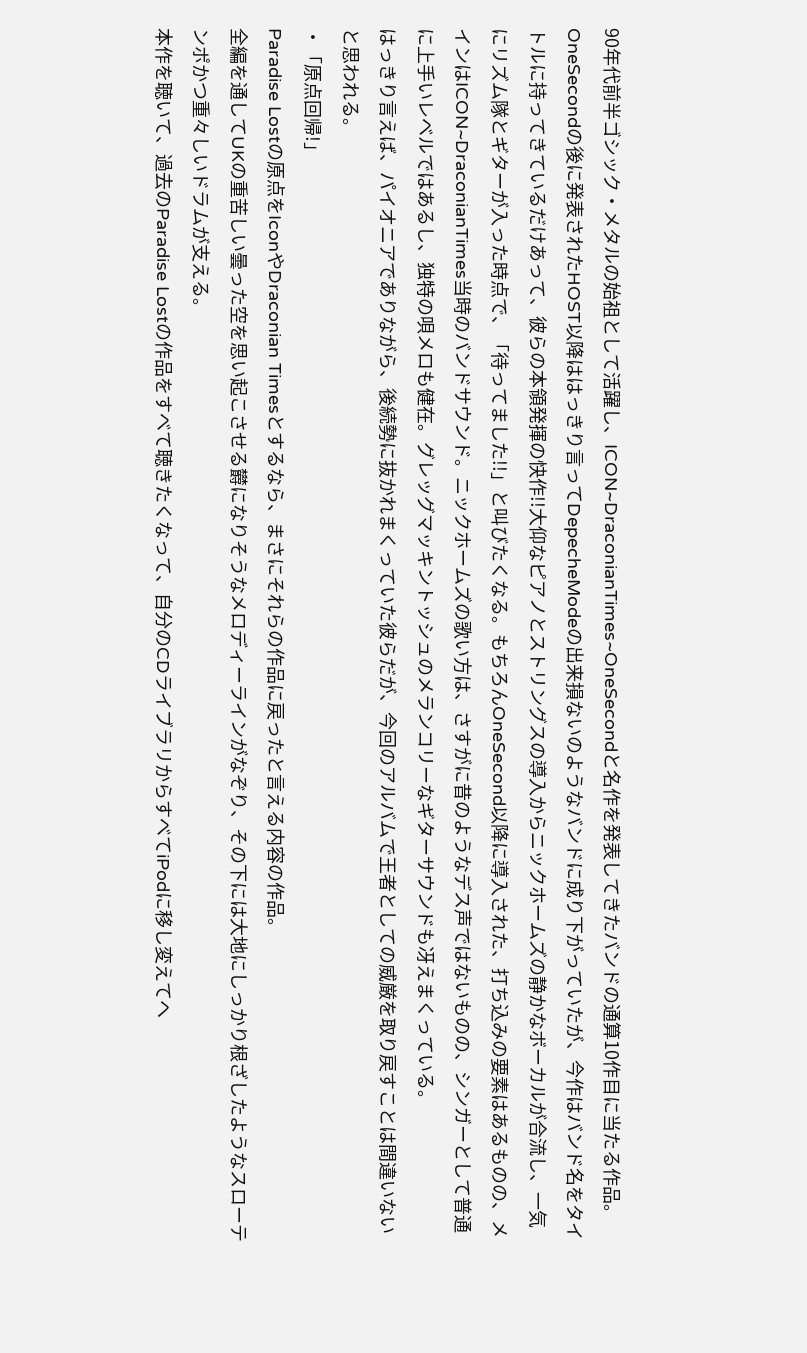90年代前半ゴシック・メタルの始祖として活躍し、ICON~DraconianTimes~OneSecondと名作を発表してきたバンドの通算10作目に当たる作品。OneSecondの後に発表されたHOST以降ははっきり言ってDepecheModeの出来損ないのようなバンドに成り下がっていたが、今作はバンド名をタイトルに持ってきているだけあって、彼らの本領発揮の快作!!大仰なピアノとストリングスの導入からニックホームズの静かなボーカルが合流し、一気にリズム隊とギターが入った時点で、「待ってました!!」と叫びたくなる。もちろんOneSecond以降に導入された、打ち込みの要素はあるものの、メインはICON~DraconianTimes当時のバンドサウンド。ニックホームズの歌い方は、さすがに昔のようなデス声ではないものの、シンガーとして普通に上手いレベルではあるし、独特の唄メロも健在。グレッグマッキントッシュのメランコリーなギターサウンドも冴えまくっている。
はっきり言えば、パイオニアでありながら、後続勢に抜かれまくっていた彼らだが、今回のアルバムで王者としての威厳を取り戻すことは間違いないと思われる。
・「原点回帰!」
Paradise Lostの原点をIconやDraconian Timesとするなら、まさにそれらの作品に戻ったと言える内容の作品。
全編を通してUKの重苦しい曇った空を思い起こさせる欝になりそうなメロディーラインがなぞり、その下には大地にしっかり根ざしたようなスローテンポかつ重々しいドラムが支える。
本作を聴いて、過去のParadise Lostの作品をすべて聴きたくなって、自分のCDライブラリからすべてiPodに移し変えてヘ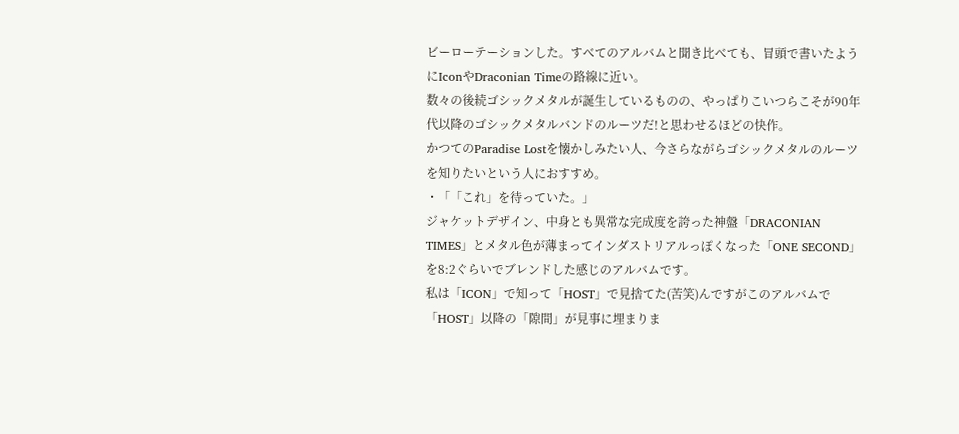ビーローテーションした。すべてのアルバムと聞き比べても、冒頭で書いたようにIconやDraconian Timeの路線に近い。
数々の後続ゴシックメタルが誕生しているものの、やっぱりこいつらこそが90年代以降のゴシックメタルバンドのルーツだ!と思わせるほどの快作。
かつてのParadise Lostを懐かしみたい人、今さらながらゴシックメタルのルーツを知りたいという人におすすめ。
・「「これ」を待っていた。」
ジャケットデザイン、中身とも異常な完成度を誇った神盤「DRACONIAN TIMES」とメタル色が薄まってインダストリアルっぽくなった「ONE SECOND」を8:2ぐらいでブレンドした感じのアルバムです。
私は「ICON」で知って「HOST」で見捨てた(苦笑)んですがこのアルバムで「HOST」以降の「隙間」が見事に埋まりま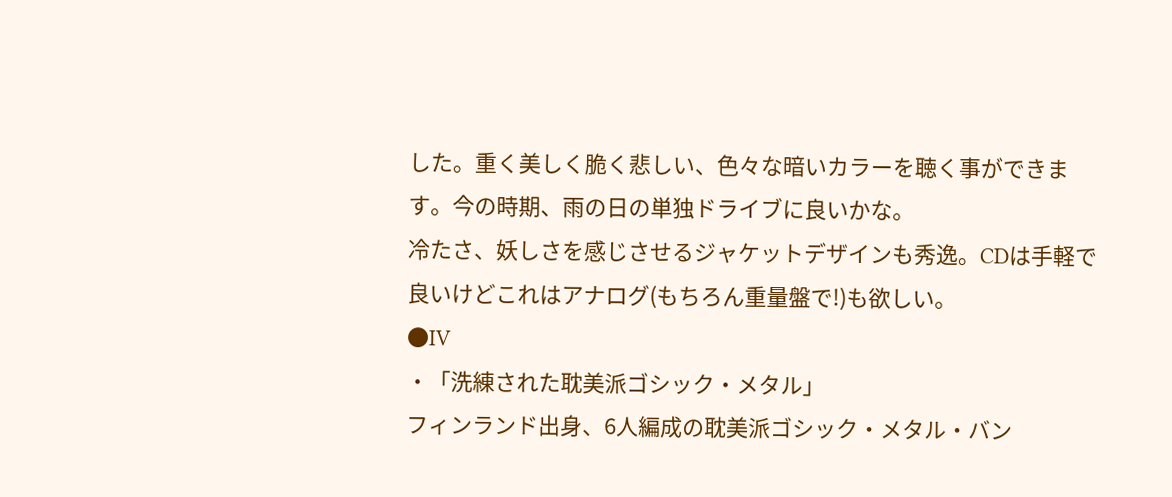した。重く美しく脆く悲しい、色々な暗いカラーを聴く事ができます。今の時期、雨の日の単独ドライブに良いかな。
冷たさ、妖しさを感じさせるジャケットデザインも秀逸。CDは手軽で良いけどこれはアナログ(もちろん重量盤で!)も欲しい。
●IV
・「洗練された耽美派ゴシック・メタル」
フィンランド出身、6人編成の耽美派ゴシック・メタル・バン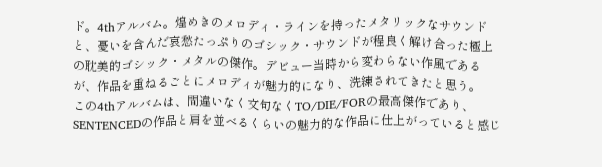ド。4thアルバム。煌めきのメロディ・ラインを持ったメタリックなサウンドと、憂いを含んだ哀愁たっぷりのゴシック・サウンドが程良く解け合った極上の耽美的ゴシック・メタルの傑作。デビュー当時から変わらない作風であるが、作品を重ねるごとにメロディが魅力的になり、洗練されてきたと思う。
この4thアルバムは、間違いなく文句なくTO/DIE/FORの最高傑作であり、SENTENCEDの作品と肩を並べるくらいの魅力的な作品に仕上がっていると感じ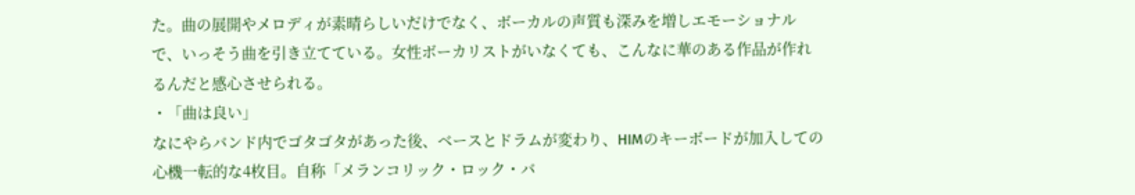た。曲の展開やメロディが素晴らしいだけでなく、ボーカルの声質も深みを増しエモーショナルで、いっそう曲を引き立てている。女性ボーカリストがいなくても、こんなに華のある作品が作れるんだと感心させられる。
・「曲は良い」
なにやらバンド内でゴタゴタがあった後、ベースとドラムが変わり、HIMのキーボードが加入しての心機一転的な4枚目。自称「メランコリック・ロック・バ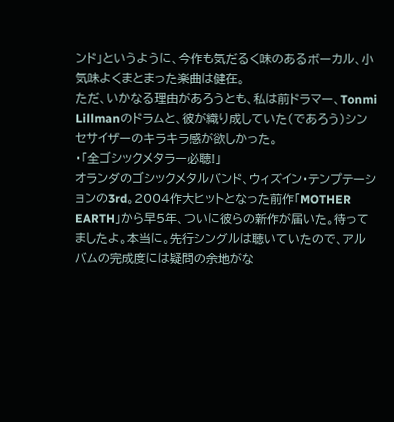ンド」というように、今作も気だるく味のあるボーカル、小気味よくまとまった楽曲は健在。
ただ、いかなる理由があろうとも、私は前ドラマー、Tonmi Lillmanのドラムと、彼が織り成していた(であろう)シンセサイザーのキラキラ感が欲しかった。
・「全ゴシックメタラー必聴!」
オランダのゴシックメタルバンド、ウィズイン・テンプテーションの3rd。2004作大ヒットとなった前作「MOTHER EARTH」から早5年、ついに彼らの新作が届いた。待ってましたよ。本当に。先行シングルは聴いていたので、アルバムの完成度には疑問の余地がな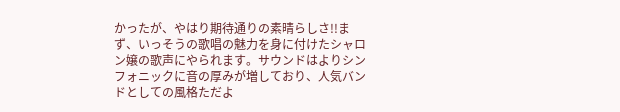かったが、やはり期待通りの素晴らしさ!!まず、いっそうの歌唱の魅力を身に付けたシャロン嬢の歌声にやられます。サウンドはよりシンフォニックに音の厚みが増しており、人気バンドとしての風格ただよ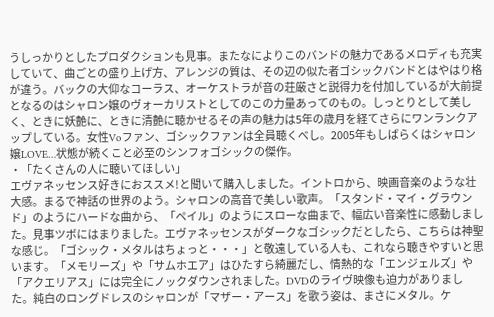うしっかりとしたプロダクションも見事。またなによりこのバンドの魅力であるメロディも充実していて、曲ごとの盛り上げ方、アレンジの質は、その辺の似た者ゴシックバンドとはやはり格が違う。バックの大仰なコーラス、オーケストラが音の荘厳さと説得力を付加しているが大前提となるのはシャロン嬢のヴォーカリストとしてのこの力量あってのもの。しっとりとして美しく、ときに妖艶に、ときに清艶に聴かせるその声の魅力は5年の歳月を経てさらにワンランクアップしている。女性Voファン、ゴシックファンは全員聴くべし。2005年もしばらくはシャロン嬢LOVE…状態が続くこと必至のシンフォゴシックの傑作。
・「たくさんの人に聴いてほしい」
エヴァネッセンス好きにおススメ!と聞いて購入しました。イントロから、映画音楽のような壮大感。まるで神話の世界のよう。シャロンの高音で美しい歌声。「スタンド・マイ・グラウンド」のようにハードな曲から、「ペイル」のようにスローな曲まで、幅広い音楽性に感動しました。見事ツボにはまりました。エヴァネッセンスがダークなゴシックだとしたら、こちらは神聖な感じ。「ゴシック・メタルはちょっと・・・」と敬遠している人も、これなら聴きやすいと思います。「メモリーズ」や「サムホエア」はひたすら綺麗だし、情熱的な「エンジェルズ」や「アクエリアス」には完全にノックダウンされました。DVDのライヴ映像も迫力がありました。純白のロングドレスのシャロンが「マザー・アース」を歌う姿は、まさにメタル。ケ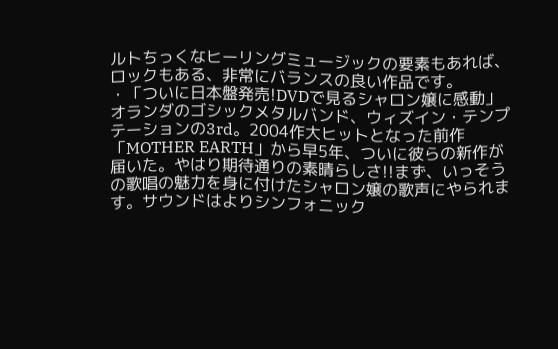ルトちっくなヒーリングミュージックの要素もあれば、ロックもある、非常にバランスの良い作品です。
・「ついに日本盤発売!DVDで見るシャロン嬢に感動」
オランダのゴシックメタルバンド、ウィズイン・テンプテーションの3rd。2004作大ヒットとなった前作「MOTHER EARTH」から早5年、ついに彼らの新作が届いた。やはり期待通りの素晴らしさ!!まず、いっそうの歌唱の魅力を身に付けたシャロン嬢の歌声にやられます。サウンドはよりシンフォニック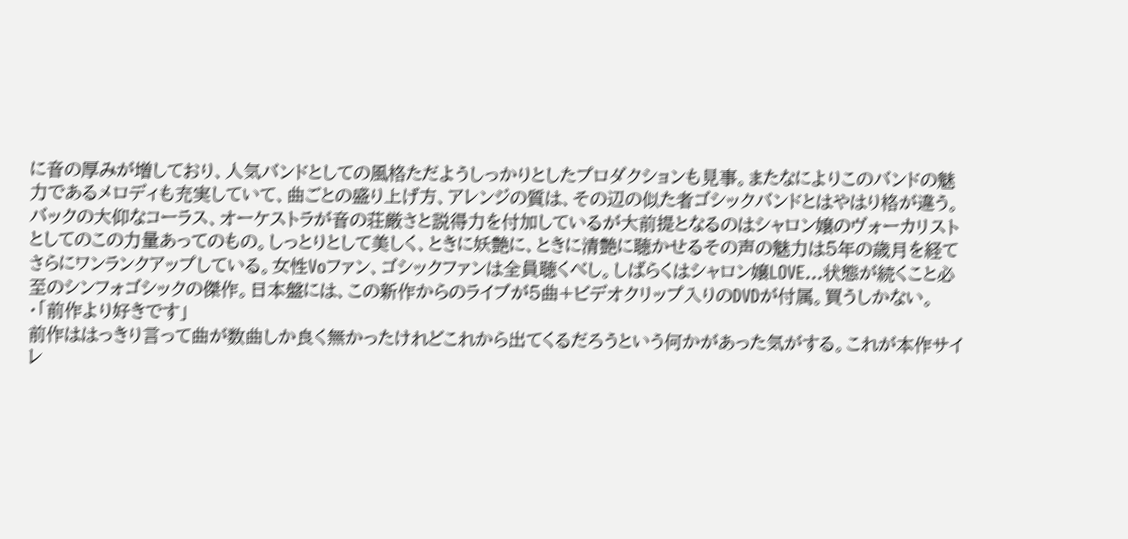に音の厚みが増しており、人気バンドとしての風格ただようしっかりとしたプロダクションも見事。またなによりこのバンドの魅力であるメロディも充実していて、曲ごとの盛り上げ方、アレンジの質は、その辺の似た者ゴシックバンドとはやはり格が違う。バックの大仰なコーラス、オーケストラが音の荘厳さと説得力を付加しているが大前提となるのはシャロン嬢のヴォーカリストとしてのこの力量あってのもの。しっとりとして美しく、ときに妖艶に、ときに清艶に聴かせるその声の魅力は5年の歳月を経てさらにワンランクアップしている。女性Voファン、ゴシックファンは全員聴くべし。しばらくはシャロン嬢LOVE…状態が続くこと必至のシンフォゴシックの傑作。日本盤には、この新作からのライブが5曲+ビデオクリップ入りのDVDが付属。買うしかない。
・「前作より好きです」
前作ははっきり言って曲が数曲しか良く無かったけれどこれから出てくるだろうという何かがあった気がする。これが本作サイレ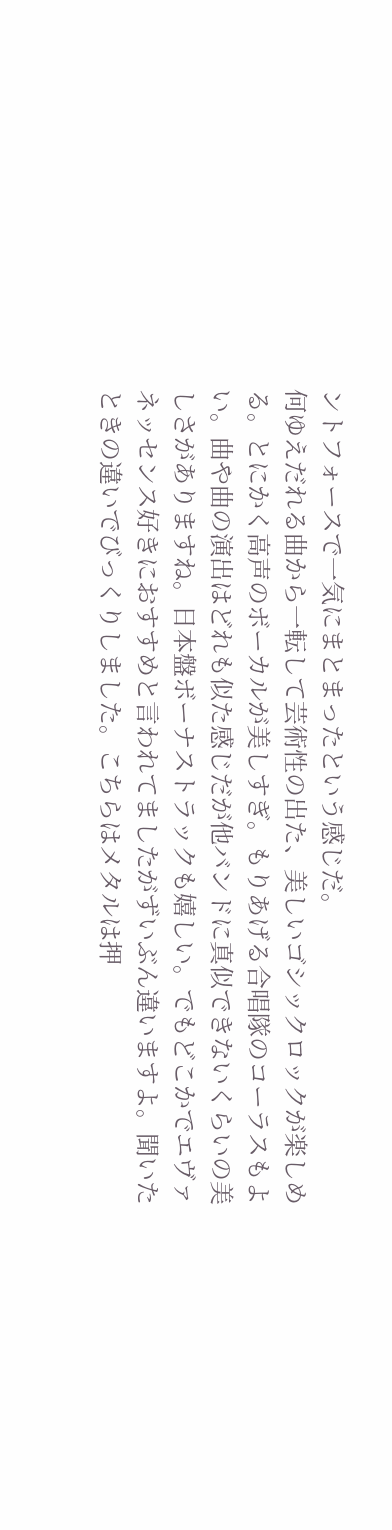ントフォースで一気にまとまったという感じだ。
何ゆえだれる曲から一転して芸術性の出た、美しいゴシックロックが楽しめる。とにかく高声のボーカルが美しすぎ。もりあげる合唱隊のコーラスもよい。曲や曲の演出はどれも似た感じだが他バンドに真似できないくらいの美しさがありますね。日本盤ボーナストラックも嬉しい。でもどこかでエヴァネッセンス好きにおすすめと言われてましたがずいぶん違いますよ。聞いたときの違いでびっくりしました。こちらはメタルは押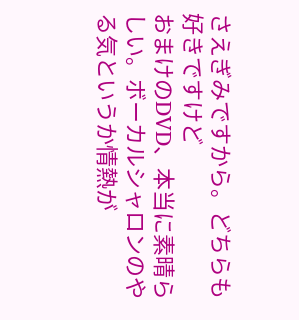さえぎみですから。どちらも好きですけど
おまけのDVD、本当に素晴らしい。ボーカルシャロンのやる気というか情熱が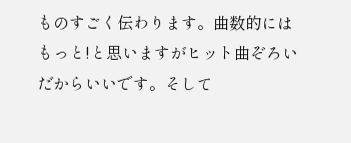ものすごく伝わります。曲数的にはもっと!と思いますがヒット曲ぞろいだからいいです。そして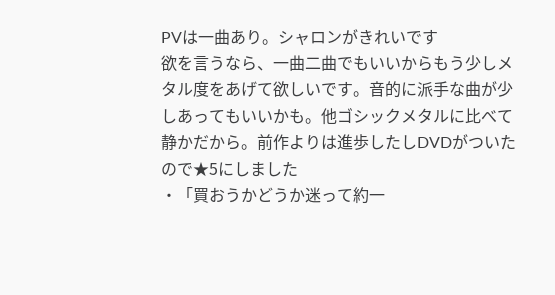PVは一曲あり。シャロンがきれいです
欲を言うなら、一曲二曲でもいいからもう少しメタル度をあげて欲しいです。音的に派手な曲が少しあってもいいかも。他ゴシックメタルに比べて静かだから。前作よりは進歩したしDVDがついたので★5にしました
・「買おうかどうか迷って約一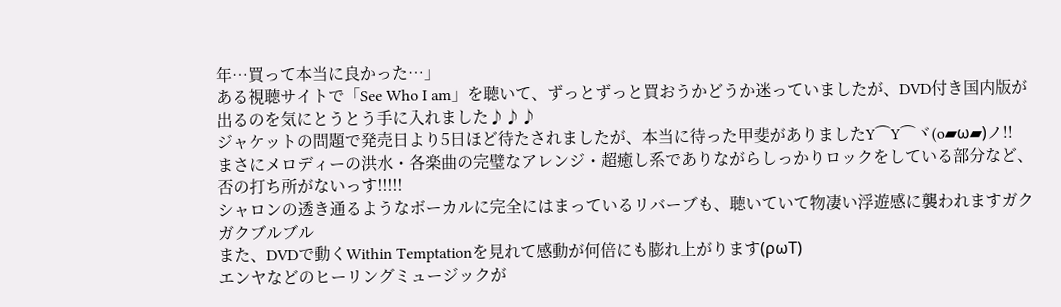年…買って本当に良かった…」
ある視聴サイトで「See Who I am」を聴いて、ずっとずっと買おうかどうか迷っていましたが、DVD付き国内版が出るのを気にとうとう手に入れました♪♪♪
ジャケットの問題で発売日より5日ほど待たされましたが、本当に待った甲斐がありましたY⌒Y⌒ヾ(o▰ω▰)ノ!!
まさにメロディーの洪水・各楽曲の完璧なアレンジ・超癒し系でありながらしっかりロックをしている部分など、否の打ち所がないっす!!!!!
シャロンの透き通るようなボーカルに完全にはまっているリバーブも、聴いていて物凄い浮遊感に襲われますガクガクブルブル
また、DVDで動くWithin Temptationを見れて感動が何倍にも膨れ上がります(ρωT)
エンヤなどのヒーリングミュージックが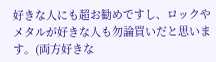好きな人にも超お勧めですし、ロックやメタルが好きな人も勿論買いだと思います。(両方好きな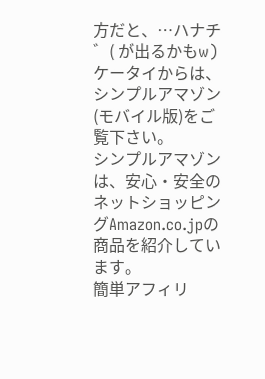方だと、…ハナチ゛( が出るかもw)
ケータイからは、シンプルアマゾン(モバイル版)をご覧下さい。
シンプルアマゾンは、安心・安全のネットショッピングAmazon.co.jpの商品を紹介しています。
簡単アフィリ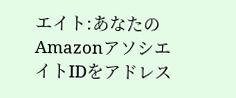エイト:あなたのAmazonアソシエイトIDをアドレス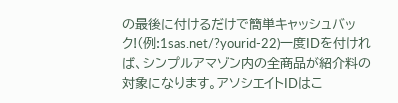の最後に付けるだけで簡単キャッシュバック!(例:1sas.net/?yourid-22)一度IDを付ければ、シンプルアマゾン内の全商品が紹介料の対象になります。アソシエイトIDはこ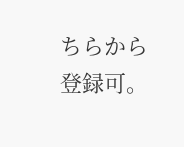ちらから登録可。